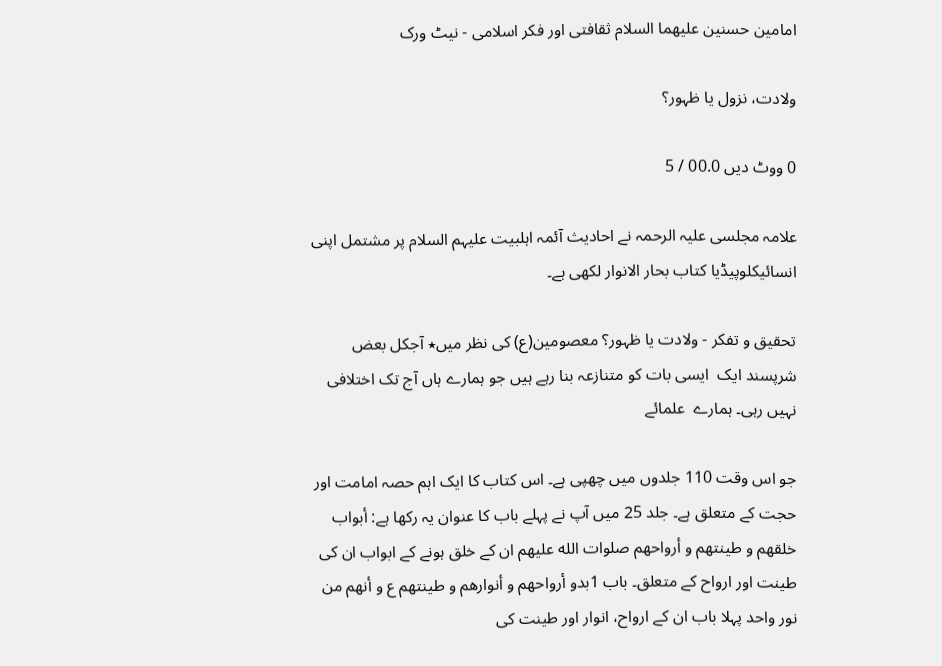امامين حسنين عليهما السلام ثقافتى اور فکر اسلامى - نيٹ ورک

ولادت، نزول یا ظہور؟

0 ووٹ دیں 00.0 / 5

علامہ مجلسی علیہ الرحمہ نے احادیث آئمہ اہلبیت علیہم السلام پر مشتمل اپنی انسائیکلوپیڈیا کتاب بحار الانوار لکھی ہے۔

تحقیق و تفکر - ولادت یا ظہور؟ معصومین(ع) کی نظر میں٭ آجکل بعض شرپسند ایک  ایسی بات کو متنازعہ بنا رہے ہیں جو ہمارے ہاں آج تک اختلافی نہیں رہی۔ ہمارے  علمائے

جو اس وقت 110 جلدوں میں چھپی ہے۔ اس کتاب کا ایک اہم حصہ امامت اور حجت کے متعلق ہے۔ جلد 25 میں آپ نے پہلے باب کا عنوان یہ رکھا ہے: أبواب خلقهم و طينتهم و أرواحهم صلوات الله عليهم ان کے خلق ہونے کے ابواب ان کی طینت اور ارواح کے متعلق۔ باب 1بدو أرواحهم و أنوارهم و طينتهم ع و أنهم من نور واحد پہلا باب ان کے ارواح، انوار اور طینت کی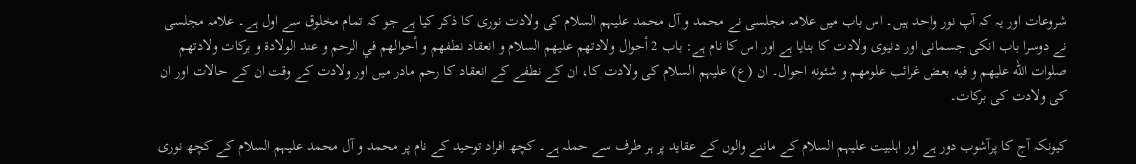شروعات اور یہ کہ آپ نور واحد ہیں۔ اس باب میں علامہ مجلسی نے محمد و آل محمد علیہم السلام کی ولادت نوری کا ذکر کیا ہے جو کہ تمام مخلوق سے اول ہے۔ علامہ مجلسی نے دوسرا باب انکی جسمانی اور دنیوی ولادت کا بنایا ہے اور اس کا نام ہے: باب 2 أحوال ولادتهم عليهم السلام و انعقاد نطفهم و أحوالهم في الرحم و عند الولادة و بركات ولادتهم صلوات الله عليهم و فيه بعض غرائب علومهم و شئونه احوال۔ ان (ع) علیہم السلام کی ولادت کا، ان کے نطفے کے انعقاد کا رحم مادر میں اور ولادت کے وقت ان کے حالات اور ان کی ولادت کی برکات۔

کیونکہ آج کا پرآشوب دور ہے اور اہلبیت علیہم السلام کے ماننے والوں کے عقاید پر ہر طرف سے حملہ ہے۔ کچھ افراد توحید کے نام پر محمد و آل محمد علیہم السلام کے کچھ نوری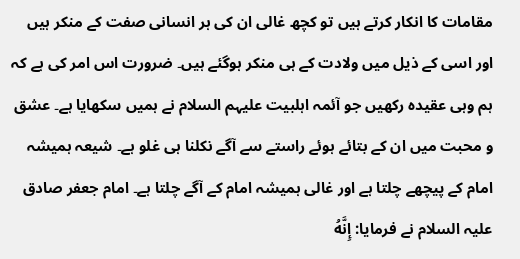مقامات کا انکار کرتے ہیں تو کچھ غالی ان کی ہر انسانی صفت کے منکر ہیں اور اسی کے ذیل میں ولادت کے ہی منکر ہوگئے ہیں۔ ضرورت اس امر کی ہے کہ ہم وہی عقیدہ رکھیں جو آئمہ اہلبیت علیہم السلام نے ہمیں سکھایا ہے۔ عشق و محبت میں ان کے بتائے ہوئے راستے سے آگے نکلنا ہی غلو ہے۔ شیعہ ہمیشہ امام کے پیچھے چلتا ہے اور غالی ہمیشہ امام کے آگے چلتا ہے۔ امام جعفر صادق علیہ السلام نے فرمایا: إِنَّهُ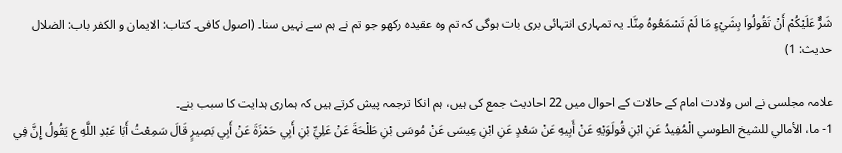شَرٌّ عَلَيْكُمْ أَنْ تَقُولُوا بِشَيْءٍ مَا لَمْ تَسْمَعُوهُ مِنَّا۔ یہ تمہاری انتہائی بری بات ہوگی کہ تم وہ عقیدہ رکھو جو تم نے ہم سے نہیں سنا۔ (اصول کافی۔ کتاب: الایمان و الکفر باب: الضلال حدیث: 1)

علامہ مجلسی نے اس ولادت امام کے حالات کے احوال میں 22 احادیث جمع کی ہیں، ہم انکا ترجمہ پیش کرتے ہیں کہ ہماری ہدایت کا سبب بنے۔
1- ما، الأمالي للشيخ الطوسي الْمُفِيدُ عَنِ ابْنِ قُولَوَيْهِ عَنْ أَبِيهِ عَنْ سَعْدٍ عَنِ ابْنِ عِيسَى عَنْ مُوسَى بْنِ طَلْحَةَ عَنْ عَلِيِّ بْنِ أَبِي حَمْزَةَ عَنْ أَبِي بَصِيرٍ قَالَ سَمِعْتُ أَبَا عَبْدِ اللَّهِ ع يَقُولُ إِنَّ فِي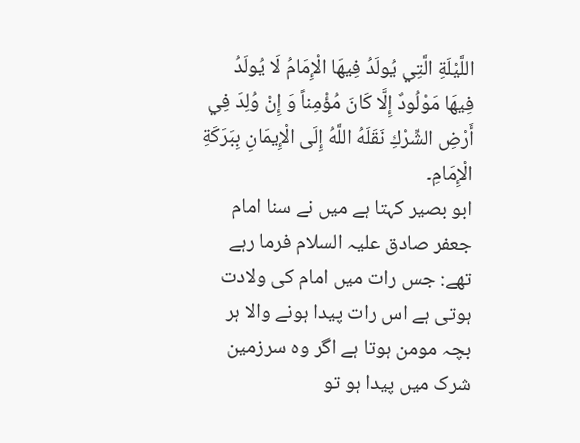اللَّيْلَةِ الَّتِي يُولَدُ فِيهَا الْإِمَامُ لَا يُولَدُ فِيهَا مَوْلُودٌ إِلَّا كَانَ مُؤْمِناً وَ إِنْ وُلِدَ فِي أَرْضِ الشِّرْكِ نَقَلَهُ اللَّهُ إِلَى الْإِيمَانِ بِبَرَكَةِ الْإِمَامِ۔
ابو بصیر کہتا ہے میں نے سنا امام جعفر صادق علیہ السلام فرما رہے تھے: جس رات میں امام کی ولادت ہوتی ہے اس رات پیدا ہونے والا ہر بچہ مومن ہوتا ہے اگر وہ سرزمین شرک میں پیدا ہو تو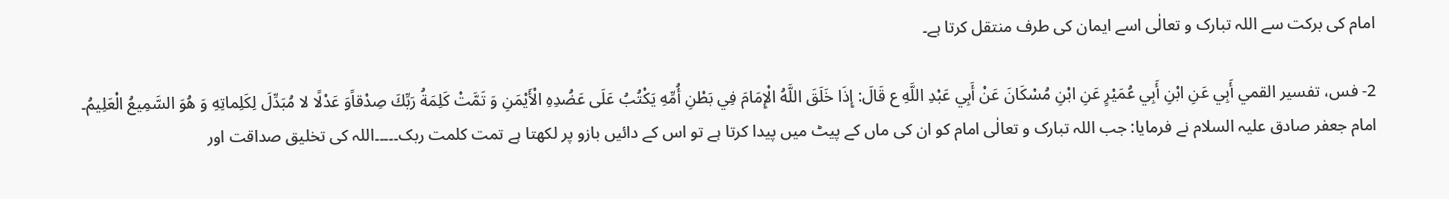امام کی برکت سے اللہ تبارک و تعالٰی اسے ایمان کی طرف منتقل کرتا ہے۔

2- فس، تفسير القمي أَبِي عَنِ ابْنِ أَبِي عُمَيْرٍ عَنِ ابْنِ مُسْكَانَ عَنْ أَبِي عَبْدِ اللَّهِ ع قَالَ: إِذَا خَلَقَ اللَّهُ الْإِمَامَ فِي بَطْنِ أُمِّهِ يَكْتُبُ عَلَى عَضُدِهِ الْأَيْمَنِ وَ تَمَّتْ كَلِمَةُ رَبِّكَ صِدْقاًوَ عَدْلًا لا مُبَدِّلَ لِكَلِماتِهِ وَ هُوَ السَّمِيعُ الْعَلِيمُ۔
امام جعفر صادق علیہ السلام نے فرمایا: جب اللہ تبارک و تعالٰی امام کو ان کی ماں کے پیٹ میں پیدا کرتا ہے تو اس کے دائیں بازو پر لکھتا ہے تمت کلمت ربک۔۔۔۔۔اللہ کی تخلیق صداقت اور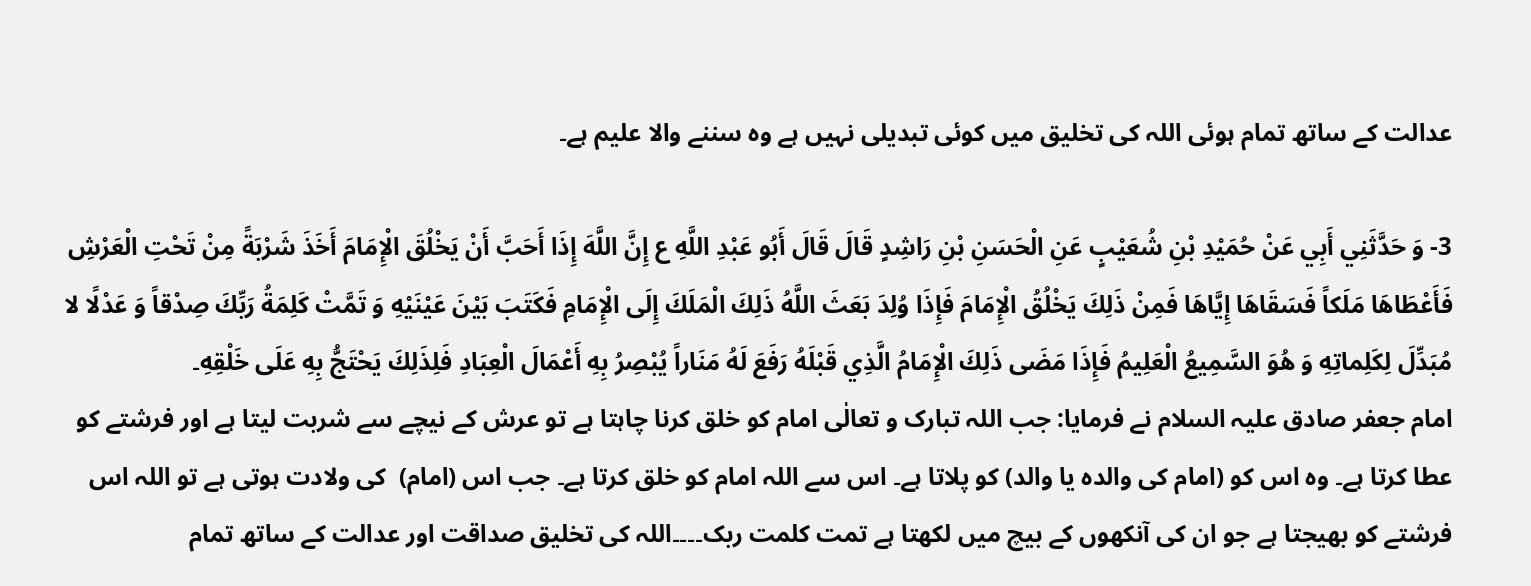عدالت کے ساتھ تمام ہوئی اللہ کی تخلیق میں کوئی تبدیلی نہیں ہے وہ سننے والا علیم ہے۔

3- وَ حَدَّثَنِي أَبِي عَنْ حُمَيْدِ بْنِ شُعَيْبٍ عَنِ الْحَسَنِ بْنِ رَاشِدٍ قَالَ قَالَ أَبُو عَبْدِ اللَّهِ ع إِنَّ اللَّهَ إِذَا أَحَبَّ أَنْ يَخْلُقَ الْإِمَامَ أَخَذَ شَرْبَةً مِنْ تَحْتِ الْعَرْشِ فَأَعْطَاهَا مَلَكاً فَسَقَاهَا إِيَّاهَا فَمِنْ ذَلِكَ يَخْلُقُ الْإِمَامَ فَإِذَا وُلِدَ بَعَثَ اللَّهُ ذَلِكَ الْمَلَكَ إِلَى الْإِمَامِ فَكَتَبَ بَيْنَ عَيْنَيْهِ وَ تَمَّتْ كَلِمَةُ رَبِّكَ صِدْقاً وَ عَدْلًا لا مُبَدِّلَ لِكَلِماتِهِ وَ هُوَ السَّمِيعُ الْعَلِيمُ فَإِذَا مَضَى ذَلِكَ الْإِمَامُ الَّذِي قَبْلَهُ رَفَعَ لَهُ مَنَاراً يُبْصِرُ بِهِ أَعْمَالَ الْعِبَادِ فَلِذَلِكَ يَحْتَجُّ بِهِ عَلَى خَلْقِهِ۔
امام جعفر صادق علیہ السلام نے فرمایا: جب اللہ تبارک و تعالٰی امام کو خلق کرنا چاہتا ہے تو عرش کے نیچے سے شربت لیتا ہے اور فرشتے کو عطا کرتا ہے۔ وہ اس کو (امام کی والدہ یا والد) کو پلاتا ہے۔ اس سے اللہ امام کو خلق کرتا ہے۔ جب اس (امام)  کی ولادت ہوتی ہے تو اللہ اس فرشتے کو بھیجتا ہے جو ان کی آنکھوں کے بیچ میں لکھتا ہے تمت کلمت ربک۔۔۔۔اللہ کی تخلیق صداقت اور عدالت کے ساتھ تمام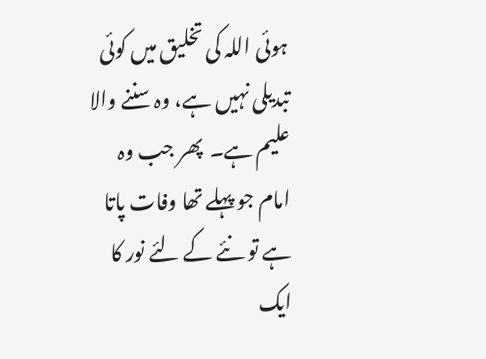ہوئی اللہ کی تخلیق میں کوئی تبدیلی نہیں ہے، وہ سننے والا علیم ہے۔  پھر جب وہ امام جو پہلے تھا وفات پاتا ہے تو نئے کے لئے نور کا ایک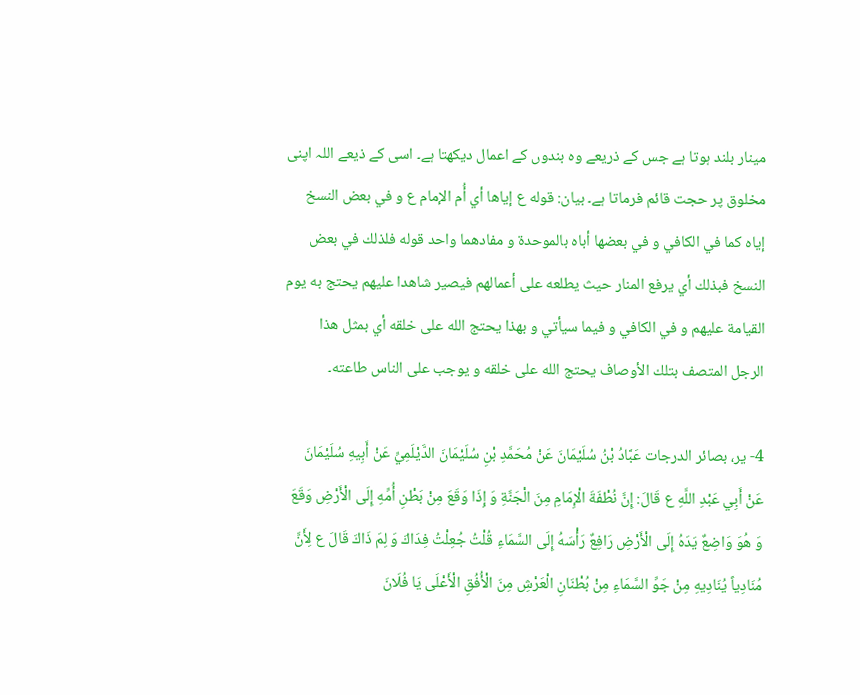مینار بلند ہوتا ہے جس کے ذریعے وہ بندوں کے اعمال دیکھتا ہے۔ اسی کے ذیعے اللہ اپنی مخلوق پر حجت قائم فرماتا ہے۔ بيان: قوله ع إياها أي أُم الإمام ع و في بعض النسخ إياه كما في الكافي و في بعضها أباه بالموحدة و مفادهما واحد قوله فلذلك في بعض النسخ فبذلك أي يرفع المنار حيث يطلعه على أعمالهم فيصير شاهدا عليهم يحتج به يوم القيامة عليهم و في الكافي و فيما سيأتي و بهذا يحتج الله على خلقه أي بمثل هذا الرجل المتصف بتلك الأوصاف يحتج الله على خلقه و يوجب على الناس طاعته۔

4- ير، بصائر الدرجات عَبَّادُ بْنُ سُلَيْمَانَ عَنْ مُحَمَّدِ بْنِ سُلَيْمَانَ الدَّيْلَمِيِّ عَنْ أَبِيهِ سُلَيْمَانَ عَنْ أَبِي عَبْدِ اللَّهِ ع قَالَ: إِنَّ نُطْفَةَ الْإِمَامِ مِنَ الْجَنَّةِ وَ إِذَا وَقَعَ مِنْ بَطْنِ أُمِّهِ إِلَى الْأَرْضِ وَقَعَ وَ هُوَ وَاضِعٌ يَدَهُ إِلَى الْأَرْضِ رَافِعٌ رَأْسَهُ إِلَى السَّمَاءِ قُلْتُ جُعِلْتُ فِدَاكَ وَ لِمَ ذَاكَ قَالَ ع لِأَنَّ مُنَادِياً يُنَادِيهِ مِنْ جَوِّ السَّمَاءِ مِنْ بُطْنَانِ الْعَرْشِ مِنَ الْأُفُقِ الْأَعْلَى يَا فُلَانَ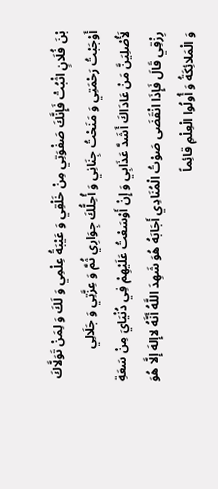بْنَ فُلَانٍ اثْبُتْ فَإِنَّكَ صَفْوَتِي مِنْ خَلْقِي وَ عَيْبَةُ عِلْمِي وَ لَكَ وَ لِمَنْ تَوَلَّاكَ أَوْجَبْتُ رَحْمَتِي وَ مَنَحْتُ جِنَانِي وَ أُحِلُّكَ جِوَارِي ثُمَّ وَ عِزَّتِي وَ جَلَالِي لَأُصْلِيَنَّ مَنْ عَادَاكَ أَشَدَّ عَذَابِي وَ إِنْ أَوْسَعْتُ عَلَيْهِمْ فِي دُنْيَايَ مِنْ سَعَةِ رِزْقِي قَالَ فَإِذَا انْقَضَى صَوْتُ الْمُنَادِي أَجَابَهُ هُوَ شَهِدَ اللَّهُ أَنَّهُ لاإِلهَ إِلَّا هُوَ وَ الْمَلائِكَةُ وَ أُولُوا الْعِلْمِ قائِماً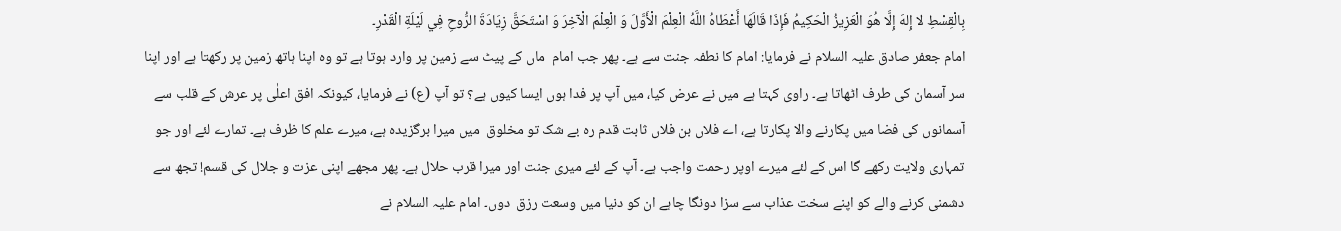بِالْقِسْطِ لا إِلهَ إِلَّا هُوَ الْعَزِيزُ الْحَكِيمُ فَإِذَا قَالَهَا أَعْطَاهُ اللَّهُ الْعِلْمَ الْأَوَّلَ وَ الْعِلْمَ الْآخِرَ وَ اسْتَحَقَّ زِيَادَةَ الرُّوحِ فِي لَيْلَةِ الْقَدْرِ۔
امام جعفر صادق علیہ السلام نے فرمایا: امام کا نطفہ جنت سے ہے۔ پھر جب امام  ماں کے پیٹ سے زمین پر وارد ہوتا ہے تو وہ اپنا ہاتھ زمین پر رکھتا ہے اور اپنا سر آسمان کی طرف اٹھاتا ہے۔ راوی کہتا ہے میں نے عرض کیا، میں آپ پر فدا ہوں ایسا کیوں ہے؟ تو آپ (ع) نے فرمایا، کیونکہ افق اعلٰی پر عرش کے قلب سے آسمانوں کی فضا میں پکارنے والا پکارتا ہے، اے فلاں بن فلاں ثابت قدم رہ بے شک تو مخلوق  میں میرا برگزیدہ ہے، میرے علم کا ظرف ہے۔ تمارے لئے اور جو تمہاری ولایت رکھے گا اس کے لئے میرے اوپر رحمت واجب ہے۔ آپ کے لئے میری جنت اور میرا قرب حلال ہے۔ پھر مجھے اپنی عزت و جلال کی قسم! تجھ سے دشمنی کرنے والے کو اپنے سخت عذاب سے سزا دونگا چاہے ان کو دنیا میں وسعت رزق  دوں۔ امام علیہ السلام نے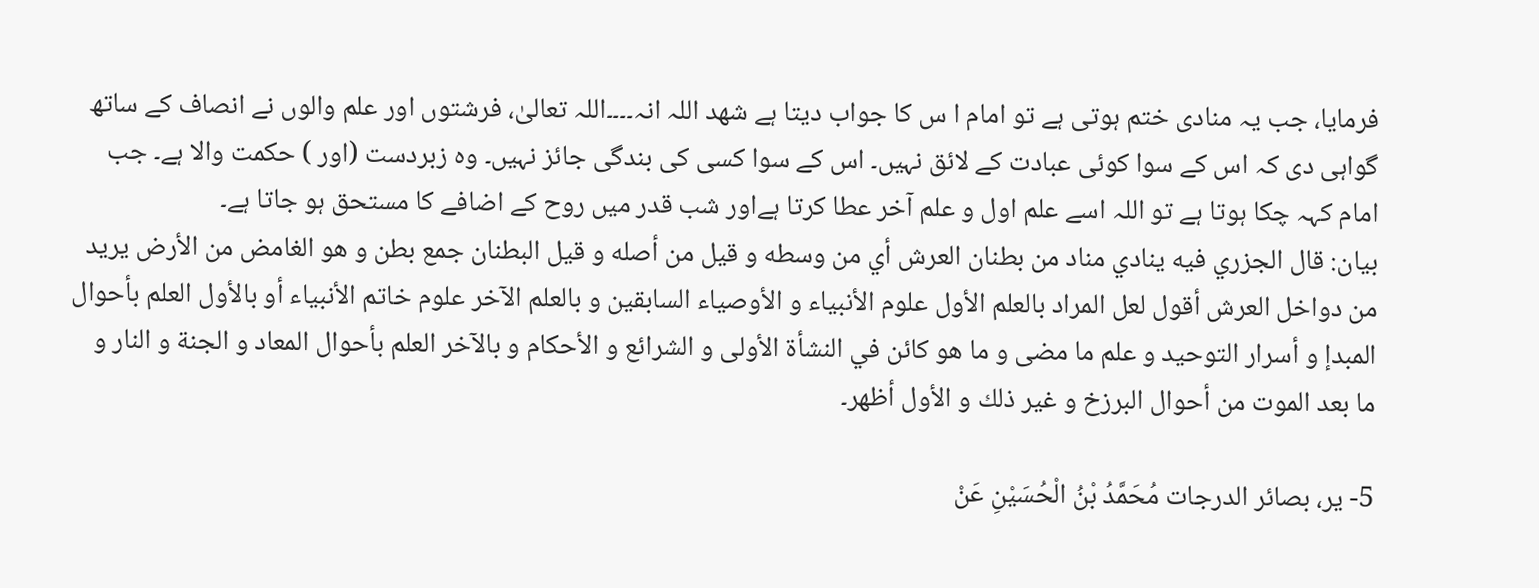فرمایا، جب یہ منادی ختم ہوتی ہے تو امام ا س کا جواب دیتا ہے شھد اللہ انہ۔۔۔۔اللہ تعالیٰ، فرشتوں اور علم والوں نے انصاف کے ساتھ گواہی دی کہ اس کے سوا کوئی عبادت کے لائق نہیں۔ اس کے سوا کسی کی بندگی جائز نہیں۔ وہ زبردست (اور ) حکمت والا ہے۔ جب امام کہہ چکا ہوتا ہے تو اللہ اسے علم اول و علم آخر عطا کرتا ہےاور شب قدر میں روح کے اضافے کا مستحق ہو جاتا ہے۔
بيان: قال الجزري فيه ينادي مناد من بطنان العرش أي من وسطه و قيل من أصله و قيل البطنان جمع بطن و هو الغامض من الأرض يريد من دواخل العرش أقول لعل المراد بالعلم الأول علوم الأنبياء و الأوصياء السابقين و بالعلم الآخر علوم خاتم الأنبياء أو بالأول العلم بأحوال المبدإ و أسرار التوحيد و علم ما مضى و ما هو كائن في النشأة الأولى و الشرائع و الأحكام و بالآخر العلم بأحوال المعاد و الجنة و النار و ما بعد الموت من أحوال البرزخ و غير ذلك و الأول أظهر۔

5- ير، بصائر الدرجات مُحَمَّدُ بْنُ الْحُسَيْنِ عَنْ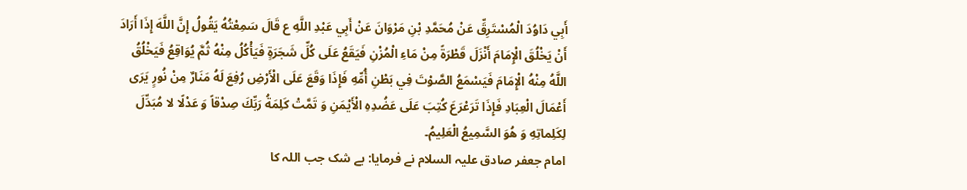أَبِي دَاوُدَ الْمُسْتَرِقِّ عَنْ مُحَمَّدِ بْنِ مَرْوَانَ عَنْ أَبِي عَبْدِ اللَّهِ ع قَالَ سَمِعْتُهُ يَقُولُ إِنَّ اللَّهَ إِذَا أَرَادَ أَنْ يَخْلُقَ الْإِمَامَ أَنْزَلَ قَطْرَةً مِنْ مَاءِ الْمُزْنِ فَيَقَعُ عَلَى كُلِّ شَجَرَةٍ فَيَأْكُلُ مِنْهُ ثُمَّ يُوَاقِعُ فَيَخْلُقُ اللَّهُ مِنْهُ الْإِمَامَ فَيَسْمَعُ الصَّوْتَ فِي بَطْنِ أُمِّهِ فَإِذَا وَقَعَ عَلَى الْأَرْضِ رُفِعَ لَهُ مَنَارٌ مِنْ نُورٍ يَرَى أَعْمَالَ الْعِبَادِ فَإِذَا تَرَعْرَعَ كُتِبَ عَلَى عَضُدِهِ الْأَيْمَنِ وَ تَمَّتْ كَلِمَةُ رَبِّكَ صِدْقاً وَ عَدْلًا لا مُبَدِّلَ لِكَلِماتِهِ وَ هُوَ السَّمِيعُ الْعَلِيمُ۔
امام جعفر صادق علیہ السلام نے فرمایا: بے شک جب اللہ کا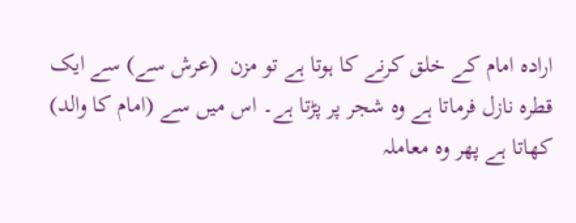ارادہ امام کے خلق کرنے کا ہوتا ہے تو مزن  (عرش سے) سے ایک قطرہ نازل فرماتا ہے وہ شجر پر پڑتا ہے۔ اس میں سے (امام کا والد) کھاتا ہے پھر وہ معاملہ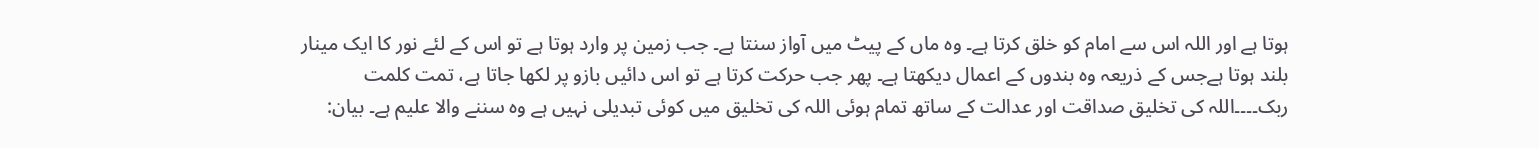ہوتا ہے اور اللہ اس سے امام کو خلق کرتا ہے۔ وہ ماں کے پیٹ میں آواز سنتا ہے۔ جب زمین پر وارد ہوتا ہے تو اس کے لئے نور کا ایک مینار بلند ہوتا ہےجس کے ذریعہ وہ بندوں کے اعمال دیکھتا ہے۔ پھر جب حرکت کرتا ہے تو اس دائیں بازو پر لکھا جاتا ہے، تمت کلمت ربک۔۔۔۔اللہ کی تخلیق صداقت اور عدالت کے ساتھ تمام ہوئی اللہ کی تخلیق میں کوئی تبدیلی نہیں ہے وہ سننے والا علیم ہے۔ بيان: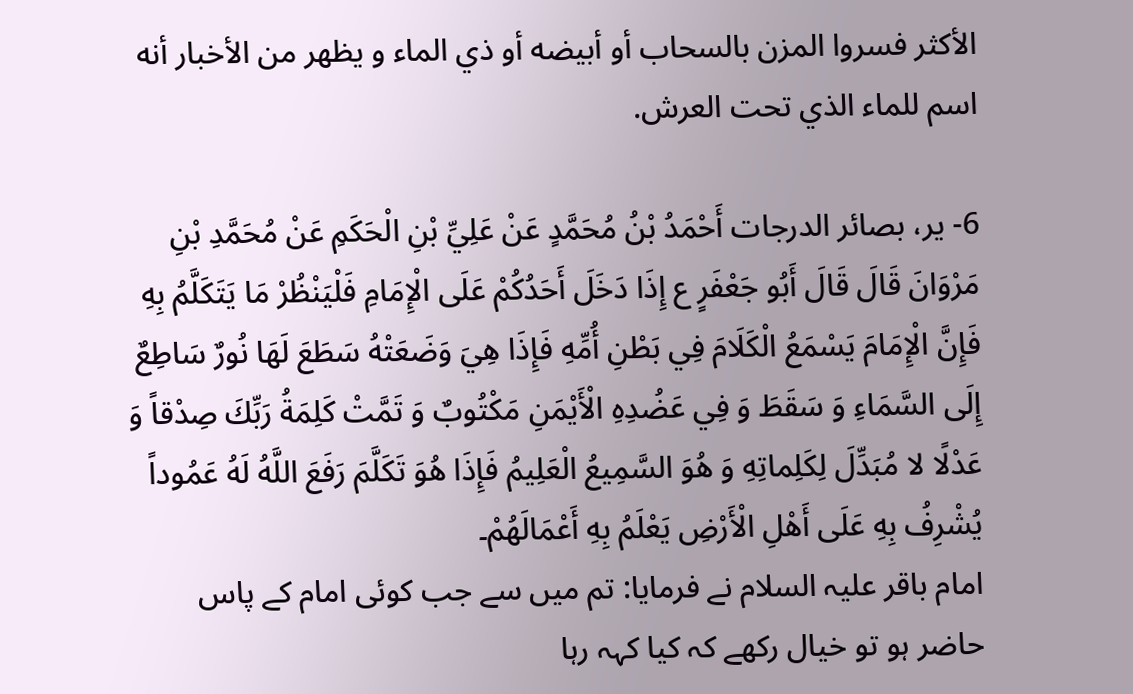الأكثر فسروا المزن بالسحاب أو أبيضه أو ذي الماء و يظهر من الأخبار أنه اسم للماء الذي تحت العرش.

6- ير، بصائر الدرجات أَحْمَدُ بْنُ مُحَمَّدٍ عَنْ عَلِيِّ بْنِ الْحَكَمِ عَنْ مُحَمَّدِ بْنِ مَرْوَانَ قَالَ قَالَ أَبُو جَعْفَرٍ ع إِذَا دَخَلَ أَحَدُكُمْ عَلَى الْإِمَامِ فَلْيَنْظُرْ مَا يَتَكَلَّمُ بِهِ فَإِنَّ الْإِمَامَ يَسْمَعُ الْكَلَامَ فِي بَطْنِ أُمِّهِ فَإِذَا هِيَ وَضَعَتْهُ سَطَعَ لَهَا نُورٌ سَاطِعٌ إِلَى السَّمَاءِ وَ سَقَطَ وَ فِي عَضُدِهِ الْأَيْمَنِ مَكْتُوبٌ وَ تَمَّتْ كَلِمَةُ رَبِّكَ صِدْقاً وَ عَدْلًا لا مُبَدِّلَ لِكَلِماتِهِ وَ هُوَ السَّمِيعُ الْعَلِيمُ فَإِذَا هُوَ تَكَلَّمَ رَفَعَ اللَّهُ لَهُ عَمُوداً يُشْرِفُ بِهِ عَلَى أَهْلِ الْأَرْضِ يَعْلَمُ بِهِ أَعْمَالَهُمْ۔
امام باقر علیہ السلام نے فرمایا: تم میں سے جب کوئی امام کے پاس حاضر ہو تو خیال رکھے کہ کیا کہہ رہا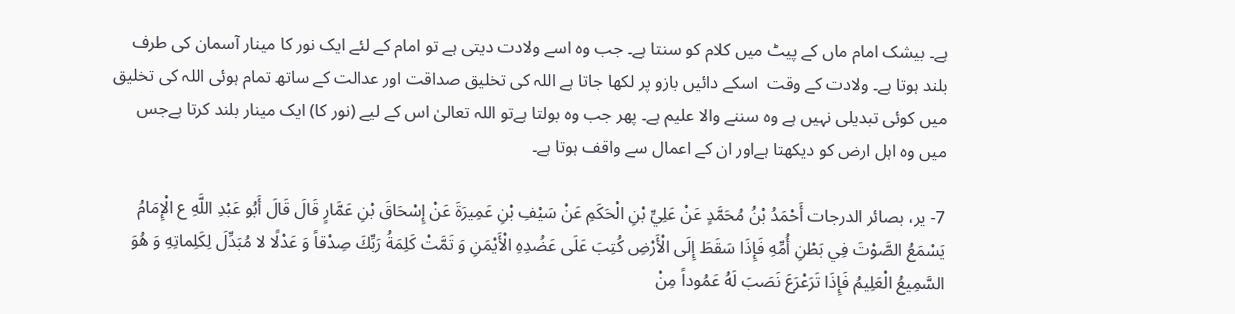ہے۔ بیشک امام ماں کے پیٹ میں کلام کو سنتا ہے۔ جب وہ اسے ولادت دیتی ہے تو امام کے لئے ایک نور کا مینار آسمان کی طرف بلند ہوتا ہے۔ ولادت کے وقت  اسکے دائیں بازو پر لکھا جاتا ہے اللہ کی تخلیق صداقت اور عدالت کے ساتھ تمام ہوئی اللہ کی تخلیق میں کوئی تبدیلی نہیں ہے وہ سننے والا علیم ہے۔ پھر جب وہ بولتا ہےتو اللہ تعالیٰ اس کے لیے (نور کا) ایک مینار بلند کرتا ہےجس میں وہ اہل ارض کو دیکھتا ہےاور ان کے اعمال سے واقف ہوتا ہے۔

7- ير، بصائر الدرجات أَحْمَدُ بْنُ مُحَمَّدٍ عَنْ عَلِيِّ بْنِ الْحَكَمِ عَنْ سَيْفِ بْنِ عَمِيرَةَ عَنْ إِسْحَاقَ بْنِ عَمَّارٍ قَالَ قَالَ أَبُو عَبْدِ اللَّهِ ع الْإِمَامُ يَسْمَعُ الصَّوْتَ فِي بَطْنِ أُمِّهِ فَإِذَا سَقَطَ إِلَى الْأَرْضِ كُتِبَ عَلَى عَضُدِهِ الْأَيْمَنِ وَ تَمَّتْ كَلِمَةُ رَبِّكَ صِدْقاً وَ عَدْلًا لا مُبَدِّلَ لِكَلِماتِهِ وَ هُوَ السَّمِيعُ الْعَلِيمُ فَإِذَا تَرَعْرَعَ نَصَبَ لَهُ عَمُوداً مِنْ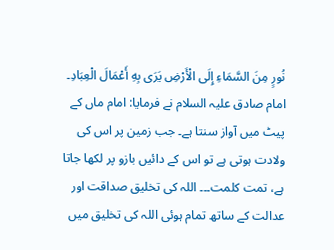نُورٍ مِنَ السَّمَاءِ إِلَى الْأَرْضِ يَرَى بِهِ أَعْمَالَ الْعِبَادِ۔
امام صادق علیہ السلام نے فرمایا: امام ماں کے پیٹ میں آواز سنتا ہے۔ جب زمین پر اس کی ولادت ہوتی ہے تو اس کے دائیں بازو پر لکھا جاتا ہے، تمت کلمت۔۔۔ اللہ کی تخلیق صداقت اور عدالت کے ساتھ تمام ہوئی اللہ کی تخلیق میں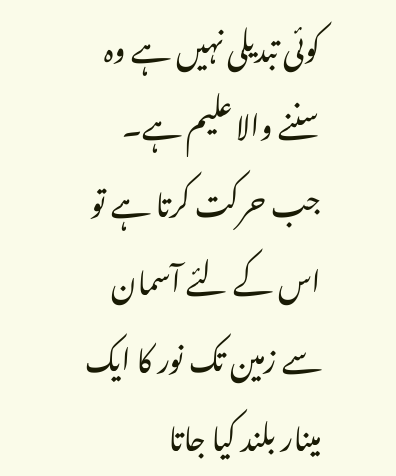کوئی تبدیلی نہیں ہے وہ سننے والا علیم ہے۔ جب حرکت کرتا ہے تو اس کے لئے آسمان سے زمین تک نور کا ایک مینار بلند کیا جاتا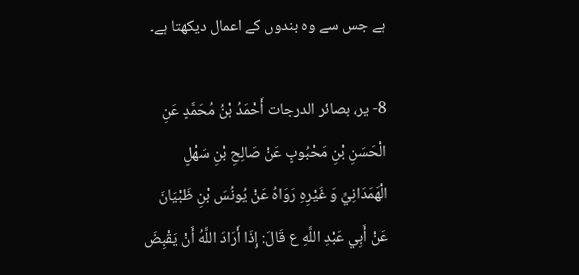ہے جس سے وہ بندوں کے اعمال دیکھتا ہے۔

8- ير، بصائر الدرجات أَحْمَدُ بْنُ مُحَمَّدٍ عَنِ الْحَسَنِ بْنِ مَحْبُوبٍ عَنْ صَالِحِ بْنِ سَهْلٍ الْهَمَدَانِيِّ وَ غَيْرِهِ رَوَاهُ عَنْ يُونُسَ بْنِ ظَبْيَانَ عَنْ أَبِي عَبْدِ اللَّهِ ع قَالَ: إِذَا أَرَادَ اللَّهُ أَنْ يَقْبِضَ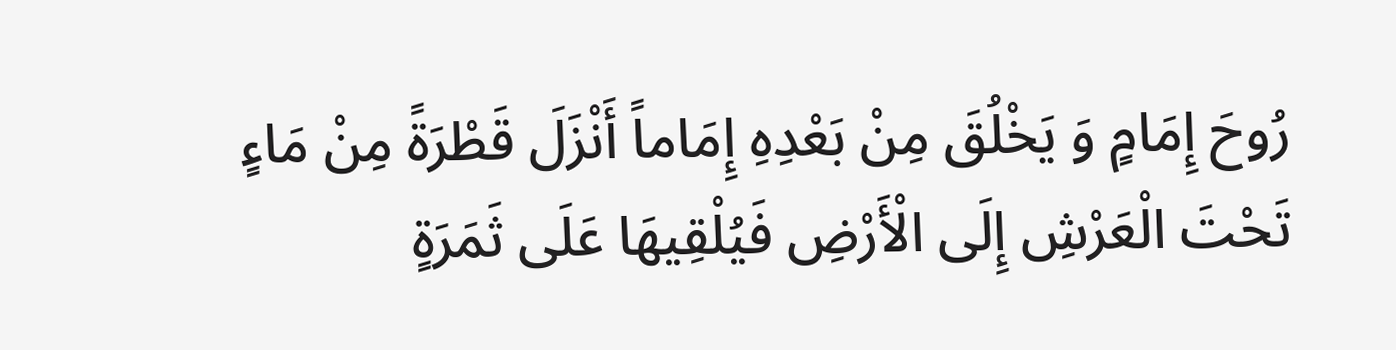رُوحَ إِمَامٍ وَ يَخْلُقَ مِنْ بَعْدِهِ إِمَاماً أَنْزَلَ قَطْرَةً مِنْ مَاءٍ تَحْتَ الْعَرْشِ إِلَى الْأَرْضِ فَيُلْقِيهَا عَلَى ثَمَرَةٍ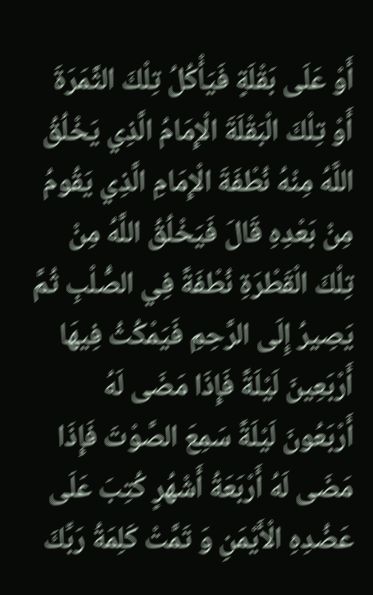أَوْ عَلَى بَقْلَةٍ فَيَأْكُلُ تِلْكَ الثَّمَرَةَ أَوْ تِلْكَ الْبَقْلَةَ الْإِمَامُ الَّذِي يَخْلُقُ اللَّهُ مِنْهُ نُطْفَةَ الْإِمَامِ الَّذِي يَقُومُ مِنْ بَعْدِهِ قَالَ فَيَخْلُقُ اللَّهُ مِنْ تِلْكَ الْقَطْرَةِ نُطْفَةً فِي الصُّلْبِ ثُمَّ يَصِيرُ إِلَى الرَّحِمِ فَيَمْكُثُ فِيهَا أَرْبَعِينَ لَيْلَةً فَإِذَا مَضَى لَهُ أَرْبَعُونَ لَيْلَةً سَمِعَ الصَّوْتَ فَإِذَا مَضَى لَهُ أَرْبَعَةُ أَشْهُرٍ كُتِبَ عَلَى عَضُدِهِ الْأَيْمَنِ وَ تَمَّتْ كَلِمَةُ رَبِّكَ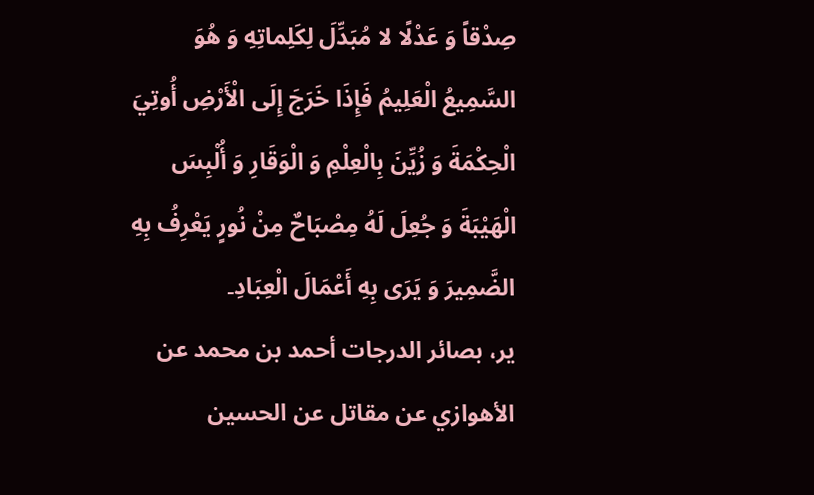صِدْقاً وَ عَدْلًا لا مُبَدِّلَ لِكَلِماتِهِ وَ هُوَ السَّمِيعُ الْعَلِيمُ فَإِذَا خَرَجَ إِلَى الْأَرْضِ أُوتِيَ الْحِكْمَةَ وَ زُيِّنَ بِالْعِلْمِ وَ الْوَقَارِ وَ أُلْبِسَ الْهَيْبَةَ وَ جُعِلَ لَهُ مِصْبَاحٌ مِنْ نُورٍ يَعْرِفُ بِهِ الضَّمِيرَ وَ يَرَى بِهِ أَعْمَالَ الْعِبَادِ۔
ير، بصائر الدرجات أحمد بن محمد عن الأهوازي عن مقاتل عن الحسين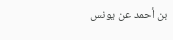بن أحمد عن يونس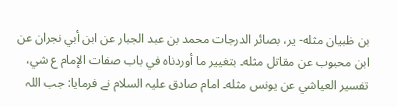بن ظبيان مثله- ير، بصائر الدرجات محمد بن عبد الجبار عن ابن أبي نجران عن ابن محبوب عن مقاتل مثله۔ بتغيير ما أوردناه في باب صفات الإمام ع شي، تفسير العياشي عن يونس مثله۔ امام صادق علیہ السلام نے فرمایا: جب اللہ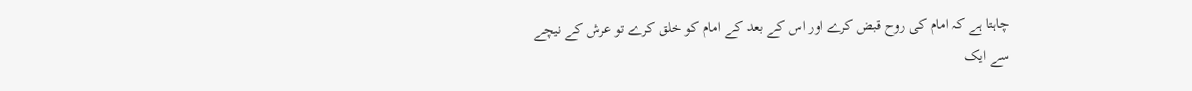چاہتا ہے کہ امام کی روح قبض کرے اور اس کے بعد کے امام کو خلق کرے تو عرش کے نیچے سے ایک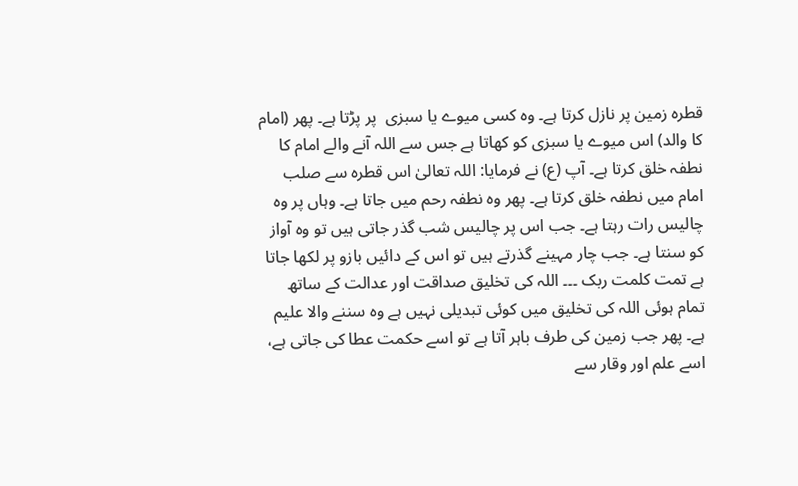قطرہ زمین پر نازل کرتا ہے۔ وہ کسی میوے یا سبزی  پر پڑتا ہے۔ پھر (امام کا والد) اس میوے یا سبزی کو کھاتا ہے جس سے اللہ آنے والے امام کا نطفہ خلق کرتا ہے۔ آپ (ع) نے فرمایا: اللہ تعالیٰ اس قطرہ سے صلب امام میں نطفہ خلق کرتا ہے۔ پھر وہ نطفہ رحم میں جاتا ہے۔ وہاں پر وہ چالیس رات رہتا ہے۔ جب اس پر چالیس شب گذر جاتی ہیں تو وہ آواز کو سنتا ہے۔ جب چار مہینے گذرتے ہیں تو اس کے دائیں بازو پر لکھا جاتا ہے تمت کلمت ربک ۔۔۔ اللہ کی تخلیق صداقت اور عدالت کے ساتھ تمام ہوئی اللہ کی تخلیق میں کوئی تبدیلی نہیں ہے وہ سننے والا علیم ہے۔ پھر جب زمین کی طرف باہر آتا ہے تو اسے حکمت عطا کی جاتی ہے، اسے علم اور وقار سے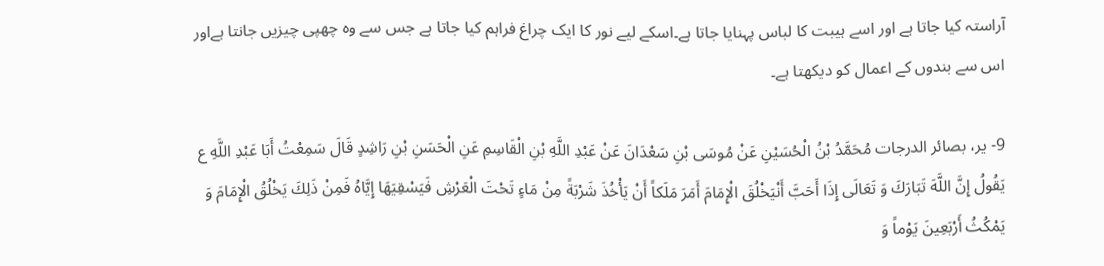آراستہ کیا جاتا ہے اور اسے ہیبت کا لباس پہنایا جاتا ہے۔اسکے لیے نور کا ایک چراغ فراہم کیا جاتا ہے جس سے وہ چھپی چیزیں جانتا ہےاور اس سے بندوں کے اعمال کو دیکھتا ہے۔

9- ير، بصائر الدرجات مُحَمَّدُ بْنُ الْحُسَيْنِ عَنْ مُوسَى بْنِ سَعْدَانَ عَنْ عَبْدِ اللَّهِ بْنِ الْقَاسِمِ عَنِ الْحَسَنِ بْنِ رَاشِدٍ قَالَ سَمِعْتُ أَبَا عَبْدِ اللَّهِ ع يَقُولُ إِنَّ اللَّهَ تَبَارَكَ وَ تَعَالَى إِذَا أَحَبَّ أَنْيَخْلُقَ الْإِمَامَ أَمَرَ مَلَكاً أَنْ يَأْخُذَ شَرْبَةً مِنْ مَاءٍ تَحْتَ الْعَرْشِ فَيَسْقِيَهَا إِيَّاهُ فَمِنْ ذَلِكَ يَخْلُقُ الْإِمَامَ وَ يَمْكُثُ أَرْبَعِينَ يَوْماً وَ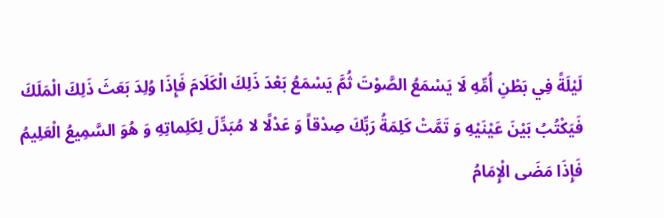لَيْلَةً فِي بَطْنِ أُمِّهِ لَا يَسْمَعُ الصَّوْتَ ثُمَّ يَسْمَعُ بَعْدَ ذَلِكَ الْكَلَامَ فَإِذَا وُلِدَ بَعَثَ ذَلِكَ الْمَلَكَ فَيَكْتُبُ بَيْنَ عَيْنَيْهِ وَ تَمَّتْ كَلِمَةُ رَبِّكَ صِدْقاً وَ عَدْلًا لا مُبَدِّلَ لِكَلِماتِهِ وَ هُوَ السَّمِيعُ الْعَلِيمُ فَإِذَا مَضَى الْإِمَامُ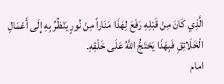الَّذِي كَانَ مِنْ قَبْلِهِ رَفَعَ لِهَذَا مَنَاراً مِنْ نُورٍ يَنْظُرُ بِهِ إِلَى أَعْمَالِ الْخَلَائِقِ فَبِهَذَا يَحْتَجُّ اللَّهُ عَلَى خَلْقِهِ۔
امام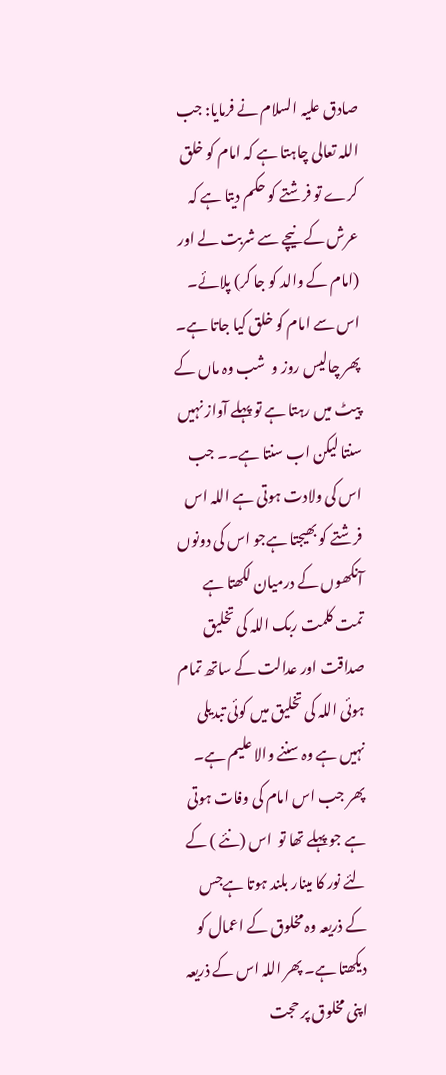صادق علیہ السلام نے فرمایا: جب اللہ تعالی چاہتا ہے کہ امام کو خلق کرے تو فرشتے کو حکم دیتا ہے کہ عرش کے نیچے سے شربت لے اور (امام کے والد کو جا کر) پلائے۔ اس سے امام کو خلق کیا جاتا ہے۔ پھر چالیس روز و  شب وہ ماں کے پیٹ میں رہتا ہے تو پہلے آواز نہیں سنتا لیکن اب سنتا ہے۔۔ جب اس کی ولادت ہوتی ہے اللہ اس فرشتے کو بھیجتا ہےجو اس کی دونوں آنکھوں کے درمیان لکھتا ہے تمت کلمت ربک اللہ کی تخلیق صداقت اور عدالت کے ساتھ تمام ہوئی اللہ کی تخلیق میں کوئی تبدیلی نہیں ہے وہ سننے والا علیم ہے۔ پھر جب اس امام کی وفات ہوتی ہے جو پہلے تھا تو  اس (نئے ) کے لئے نور کا مینار بلند ہوتا ہےجس کے ذریعہ وہ مخلوق کے اعمال کو دیکھتا ہے۔ پھر اللہ اس کے ذریعہ اپنی مخلوق پر حجت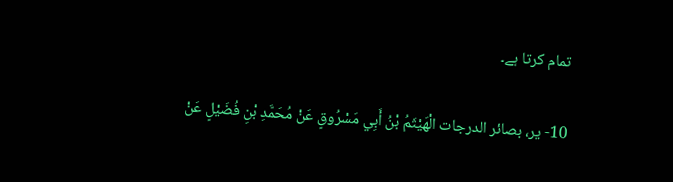تمام کرتا ہے۔

10- ير، بصائر الدرجات الْهَيْثَمُ بْنُ أَبِي مَسْرُوقٍ عَنْ مُحَمَّدِ بْنِ فُضَيْلٍ عَنْ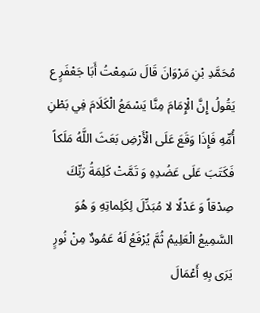مُحَمَّدِ بْنِ مَرْوَانَ قَالَ سَمِعْتُ أَبَا جَعْفَرٍ ع يَقُولُ إِنَّ الْإِمَامَ مِنَّا يَسْمَعُ الْكَلَامَ فِي بَطْنِ أُمِّهِ فَإِذَا وَقَعَ عَلَى الْأَرْضِ بَعَثَ اللَّهُ مَلَكاً فَكَتَبَ عَلَى عَضُدِهِ وَ تَمَّتْ كَلِمَةُ رَبِّكَ صِدْقاً وَ عَدْلًا لا مُبَدِّلَ لِكَلِماتِهِ وَ هُوَ السَّمِيعُ الْعَلِيمُ ثُمَّ يُرْفَعُ لَهُ عَمُودٌ مِنْ نُورٍ يَرَى بِهِ أَعْمَالَ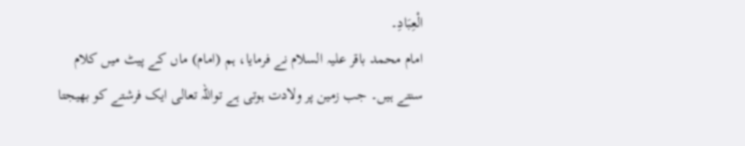الْعِبَادِ۔
امام محمد باقر علیہ السلام نے فرمایا، ہم (امام) ماں کے پیٹ میں کلام سنتے ہیں۔ جب زمین پر ولادت ہوتی ہے تواللہ تعالی ایک فرشتے کو بھیجتا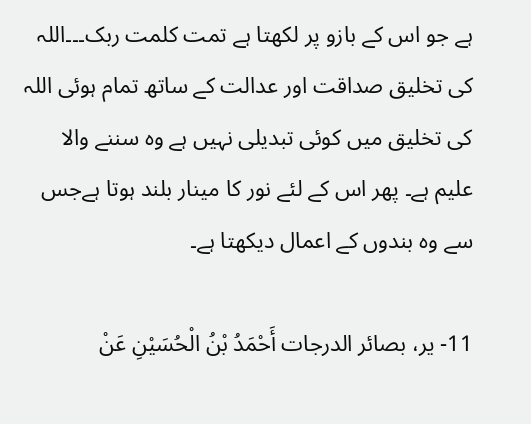ہے جو اس کے بازو پر لکھتا ہے تمت کلمت ربک۔۔۔اللہ کی تخلیق صداقت اور عدالت کے ساتھ تمام ہوئی اللہ کی تخلیق میں کوئی تبدیلی نہیں ہے وہ سننے والا علیم ہے۔ پھر اس کے لئے نور کا مینار بلند ہوتا ہےجس سے وہ بندوں کے اعمال دیکھتا ہے۔

11- ير، بصائر الدرجات أَحْمَدُ بْنُ الْحُسَيْنِ عَنْ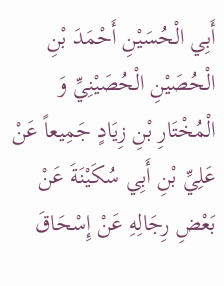أَبِي الْحُسَيْنِ أَحْمَدَ بْنِ الْحُصَيْنِ الْحُصَيْنِيِّ وَ الْمُخْتَارِ بْنِ زِيَادٍ جَمِيعاً عَنْ عَلِيِّ بْنِ أَبِي سُكَيْنَةَ عَنْ بَعْضِ رِجَالِهِ عَنْ إِسْحَاقَ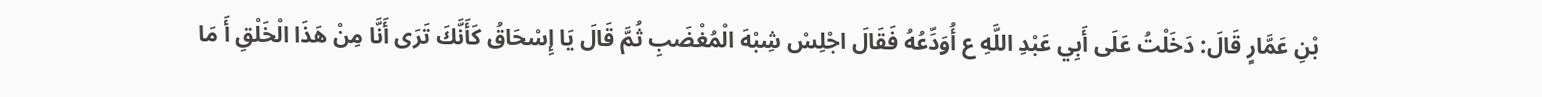بْنِ عَمَّارٍ قَالَ: دَخَلْتُ عَلَى أَبِي عَبْدِ اللَّهِ ع أُوَدِّعُهُ فَقَالَ اجْلِسْ شِبْهَ الْمُغْضَبِ ثُمَّ قَالَ يَا إِسْحَاقُ كَأَنَّكَ تَرَى أَنَّا مِنْ هَذَا الْخَلْقِ أَ مَا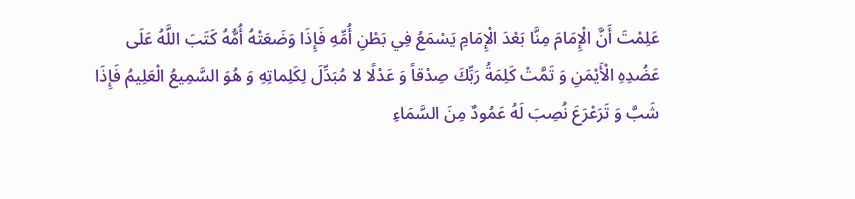عَلِمْتَ أَنَّ الْإِمَامَ مِنَّا بَعْدَ الْإِمَامِ يَسْمَعُ فِي بَطْنِ أُمِّهِ فَإِذَا وَضَعَتْهُ أُمُّهُ كَتَبَ اللَّهُ عَلَى عَضُدِهِ الْأَيْمَنِ وَ تَمَّتْ كَلِمَةُ رَبِّكَ صِدْقاً وَ عَدْلًا لا مُبَدِّلَ لِكَلِماتِهِ وَ هُوَ السَّمِيعُ الْعَلِيمُ فَإِذَا شَبَّ وَ تَرَعْرَعَ نُصِبَ لَهُ عَمُودٌ مِنَ السَّمَاءِ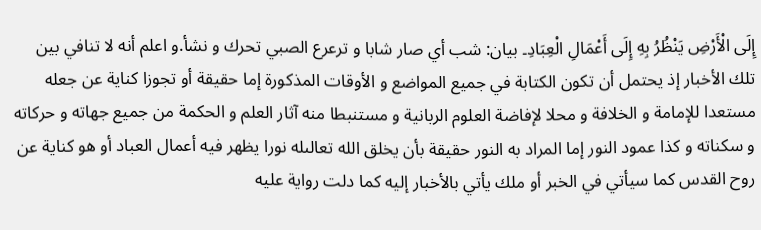إِلَى الْأَرْضِ يَنْظُرُ بِهِ إِلَى أَعْمَالِ الْعِبَادِ۔ بيان: شب أي صار شابا و ترعرع الصبي تحرك و نشأ.و اعلم أنه لا تنافي بين تلك الأخبار إذ يحتمل أن تكون الكتابة في جميع المواضع و الأوقات المذكورة إما حقيقة أو تجوزا كناية عن جعله مستعدا للإمامة و الخلافة و محلا لإفاضة العلوم الربانية و مستنبطا منه آثار العلم و الحكمة من جميع جهاته و حركاته و سكناته و كذا عمود النور إما المراد به النور حقيقة بأن يخلق الله تعالىله نورا يظهر فيه أعمال العباد أو هو كناية عن روح القدس كما سيأتي في الخبر أو ملك يأتي بالأخبار إليه كما دلت رواية عليه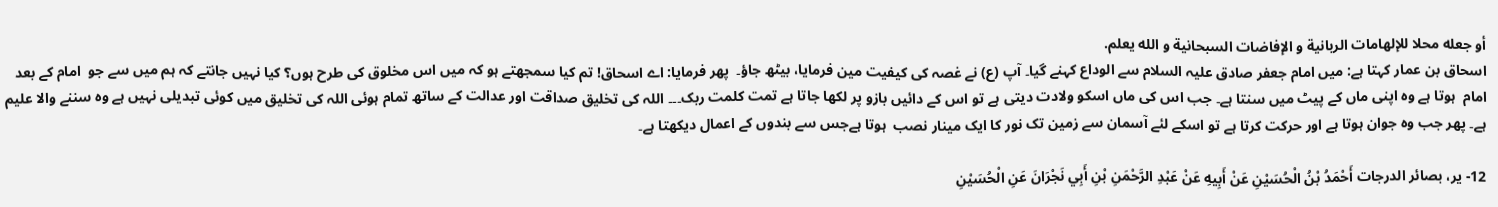أو جعله محلا للإلهامات الربانية و الإفاضات السبحانية و الله يعلم.
اسحاق بن عمار کہتا ہے: میں امام جعفر صادق علیہ السلام سے الوداع کہنے گیا۔ آپ (ع) نے غصہ کی کیفیت مین فرمایا، بیٹھ جاؤ۔  پھر فرمایا: اے اسحاق! تم کیا سمجھتے ہو کہ میں اس مخلوق کی طرح ہوں؟ کیا نہیں جانتے کہ ہم میں سے جو  امام کے بعد امام  ہوتا ہے وہ اپنی ماں کے پیٹ میں سنتا ہے۔ جب اس کی ماں اسکو ولادت دیتی ہے تو اس کے دائیں بازو پر لکھا جاتا ہے تمت کلمت ربک۔۔۔ اللہ کی تخلیق صداقت اور عدالت کے ساتھ تمام ہوئی اللہ کی تخلیق میں کوئی تبدیلی نہیں ہے وہ سننے والا علیم ہے۔ پھر جب وہ جوان ہوتا ہے اور حرکت کرتا ہے تو اسکے لئے آسمان سے زمین تک نور کا ایک مینار نصب  ہوتا ہےجس سے بندوں کے اعمال دیکھتا ہے۔

12- ير، بصائر الدرجات أَحْمَدُ بْنُ الْحُسَيْنِ عَنْ أَبِيهِ عَنْ عَبْدِ الرَّحْمَنِ بْنِ أَبِي نَجْرَانَ عَنِ الْحُسَيْنِ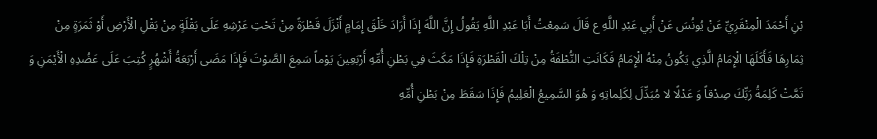بْنِ أَحْمَدَ الْمِنْقَرِيِّ عَنْ يُونُسَ عَنْ أَبِي عَبْدِ اللَّهِ ع قَالَ سَمِعْتُ أَبَا عَبْدِ اللَّهِ يَقُولُ إِنَّ اللَّهَ إِذَا أَرَادَ خَلْقَ إِمَامٍ أَنْزَلَ قَطْرَةً مِنْ تَحْتِ عَرْشِهِ عَلَى بَقْلَةٍ مِنْ بَقْلِ الْأَرْضِ أَوْ ثَمَرَةٍ مِنْ ثِمَارِهَا فَأَكَلَهَا الْإِمَامُ الَّذِي يَكُونُ مِنْهُ الْإِمَامُ فَكَانَتِ النُّطْفَةُ مِنْ تِلْكَ الْقَطْرَةِ فَإِذَا مَكَثَ فِي بَطْنِ أُمِّهِ أَرْبَعِينَ يَوْماً سَمِعَ الصَّوْتَ فَإِذَا مَضَى أَرْبَعَةُ أَشْهُرٍ كُتِبَ عَلَى عَضُدِهِ الْأَيْمَنِ وَ تَمَّتْ كَلِمَةُ رَبِّكَ صِدْقاً وَ عَدْلًا لا مُبَدِّلَ لِكَلِماتِهِ وَ هُوَ السَّمِيعُ الْعَلِيمُ فَإِذَا سَقَطَ مِنْ بَطْنِ أُمِّهِ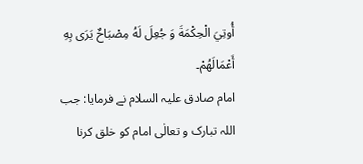أُوتِيَ الْحِكْمَةَ وَ جُعِلَ لَهُ مِصْبَاحٌ يَرَى بِهِ أَعْمَالَهُمْ۔
امام صادق علیہ السلام نے فرمایا: جب اللہ تبارک و تعالٰی امام کو خلق کرنا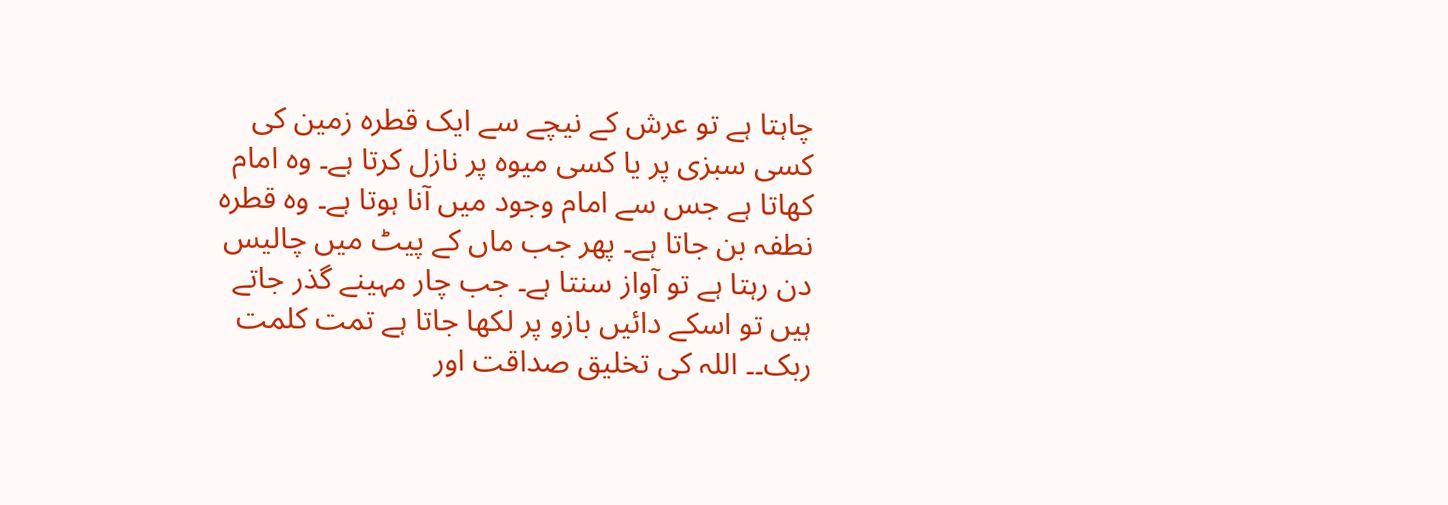چاہتا ہے تو عرش کے نیچے سے ایک قطرہ زمین کی کسی سبزی پر یا کسی میوہ پر نازل کرتا ہے۔ وہ امام کھاتا ہے جس سے امام وجود میں آنا ہوتا ہے۔ وہ قطرہ نطفہ بن جاتا ہے۔ پھر جب ماں کے پیٹ میں چالیس دن رہتا ہے تو آواز سنتا ہے۔ جب چار مہینے گذر جاتے ہیں تو اسکے دائیں بازو پر لکھا جاتا ہے تمت کلمت ربک۔۔ اللہ کی تخلیق صداقت اور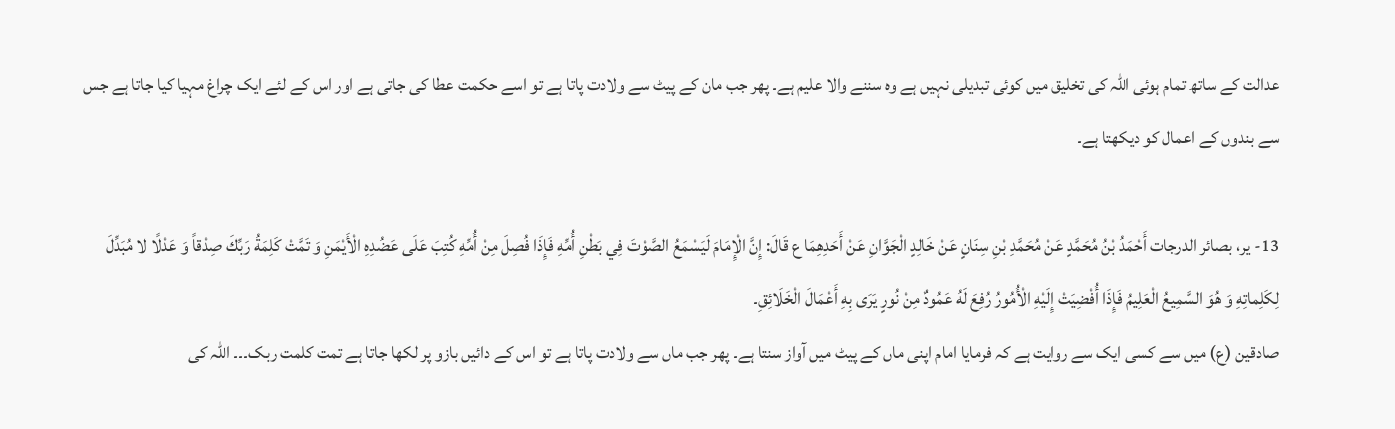عدالت کے ساتھ تمام ہوئی اللہ کی تخلیق میں کوئی تبدیلی نہیں ہے وہ سننے والا علیم ہے۔ پھر جب مان کے پیٹ سے ولادت پاتا ہے تو اسے حکمت عطا کی جاتی ہے اور اس کے لئے ایک چراغ مہیا کیا جاتا ہے جس سے بندوں کے اعمال کو دیکھتا ہے۔

13- ير، بصائر الدرجات أَحْمَدُ بْنُ مُحَمَّدٍ عَنْ مُحَمَّدِ بْنِ سِنَانٍ عَنْ خَالِدٍ الْجَوَّانِ عَنْ أَحَدِهِمَا ع قَالَ: إِنَّ الْإِمَامَ لَيَسْمَعُ الصَّوْتَ فِي بَطْنِ أُمِّهِ فَإِذَا فُصِلَ مِنْ أُمِّهِ كُتِبَ عَلَى عَضُدِهِ الْأَيْمَنِ وَ تَمَّتْ كَلِمَةُ رَبِّكَ صِدْقاً وَ عَدْلًا لا مُبَدِّلَ لِكَلِماتِهِ وَ هُوَ السَّمِيعُ الْعَلِيمُ فَإِذَا أُفْضِيَتْ إِلَيْهِ الْأُمُورُ رُفِعَ لَهُ عَمُودٌ مِنْ نُورٍ يَرَى بِهِ أَعْمَالَ الْخَلَائِقِ۔
صادقین (ع) میں سے کسی ایک سے روایت ہے کہ فرمایا امام اپنی ماں کے پیٹ میں آواز سنتا ہے۔ پھر جب ماں سے ولادت پاتا ہے تو اس کے دائیں بازو پر لکھا جاتا ہے تمت کلمت ربک۔۔۔ اللہ کی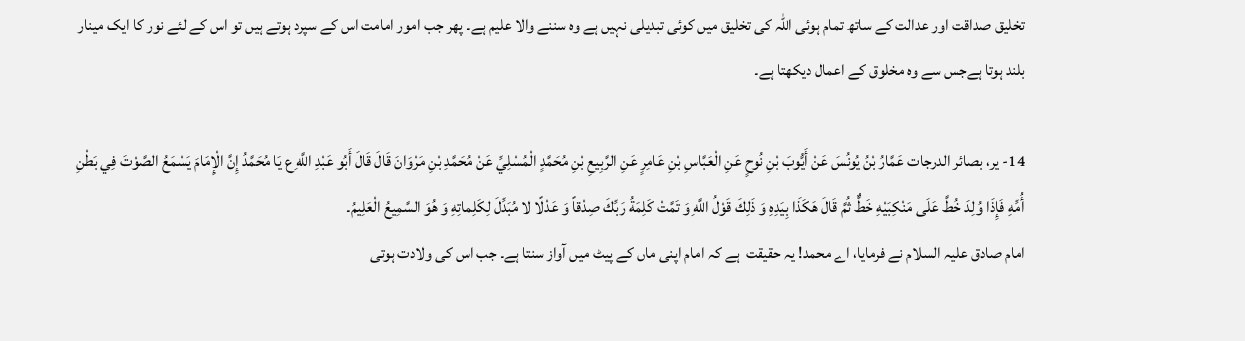تخلیق صداقت اور عدالت کے ساتھ تمام ہوئی اللہ کی تخلیق میں کوئی تبدیلی نہیں ہے وہ سننے والا علیم ہے۔ پھر جب امور امامت اس کے سپرد ہوتے ہیں تو اس کے لئے نور کا ایک مینار بلند ہوتا ہےجس سے وہ مخلوق کے اعمال دیکھتا ہے۔

14- ير، بصائر الدرجات عَمَّارُ بْنُ يُونُسَ عَنْ أَيُّوبَ بْنِ نُوحٍ عَنِ الْعَبَّاسِ بْنِ عَامِرٍ عَنِ الرَّبِيعِ بْنِ مُحَمَّدٍ الْمُسْلِيِّ عَنْ مُحَمَّدِ بْنِ مَرْوَانَ قَالَ قَالَ أَبُو عَبْدِ اللَّهِ ع يَا مُحَمَّدُ إِنَّ الْإِمَامَ يَسْمَعُ الصَّوْتَ فِي بَطْنِ أُمِّهِ فَإِذَا وُلِدَ خُطَّ عَلَى مَنْكِبَيْهِ خَطٌّ ثُمَّ قَالَ هَكَذَا بِيَدِهِ وَ ذَلِكَ قَوْلُ اللَّهِ وَ تَمَّتْ كَلِمَةُ رَبِّكَ صِدْقاً وَ عَدْلًا لا مُبَدِّلَ لِكَلِماتِهِ وَ هُوَ السَّمِيعُ الْعَلِيمُ۔
امام صادق علیہ السلام نے فرمایا، اے محمد! یہ حقیقت  ہے کہ امام اپنی ماں کے پیٹ میں آواز سنتا ہے۔ جب اس کی ولادت ہوتی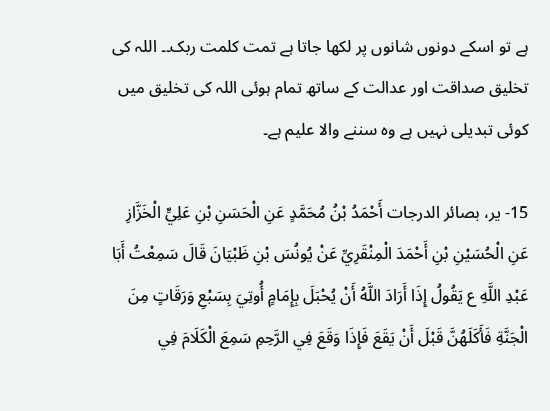ہے تو اسکے دونوں شانوں پر لکھا جاتا ہے تمت کلمت ربک۔۔ اللہ کی تخلیق صداقت اور عدالت کے ساتھ تمام ہوئی اللہ کی تخلیق میں کوئی تبدیلی نہیں ہے وہ سننے والا علیم ہے۔

15- ير، بصائر الدرجات أَحْمَدُ بْنُ مُحَمَّدٍ عَنِ الْحَسَنِ بْنِ عَلِيٍّ الْخَزَّازِ عَنِ الْحُسَيْنِ بْنِ أَحْمَدَ الْمِنْقَرِيِّ عَنْ يُونُسَ بْنِ ظَبْيَانَ قَالَ سَمِعْتُ أَبَا عَبْدِ اللَّهِ ع يَقُولُ إِذَا أَرَادَ اللَّهُ أَنْ يُحْبَلَ بِإِمَامٍ أُوتِيَ بِسَبْعِ وَرَقَاتٍ مِنَ الْجَنَّةِ فَأَكَلَهُنَّ قَبْلَ أَنْ يَقَعَ فَإِذَا وَقَعَ فِي الرَّحِمِ سَمِعَ الْكَلَامَ فِي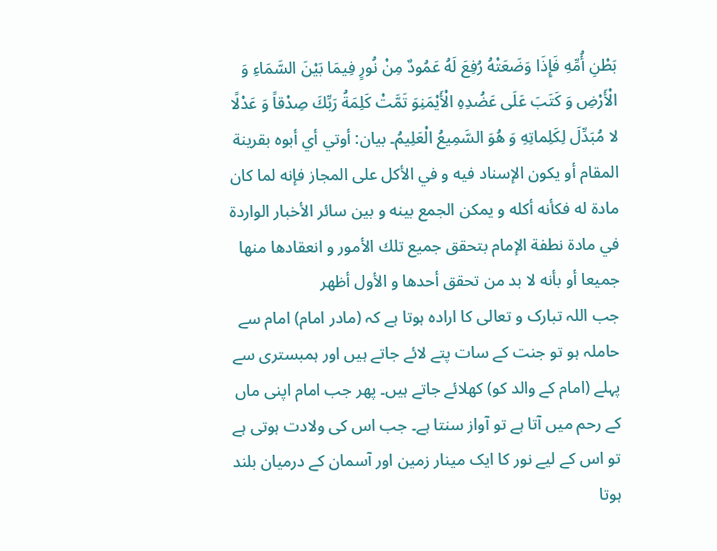بَطْنِ أُمِّهِ فَإِذَا وَضَعَتْهُ رُفِعَ لَهُ عَمُودٌ مِنْ نُورٍ فِيمَا بَيْنَ السَّمَاءِ وَ الْأَرْضِ وَ كَتَبَ عَلَى عَضُدِهِ الْأَيْمَنِوَ تَمَّتْ كَلِمَةُ رَبِّكَ صِدْقاً وَ عَدْلًا لا مُبَدِّلَ لِكَلِماتِهِ وَ هُوَ السَّمِيعُ الْعَلِيمُ۔ بيان: أوتي أي أبوه بقرينة المقام أو يكون الإسناد فيه و في الأكل على المجاز فإنه لما كان مادة له فكأنه أكله و يمكن الجمع بينه و بين سائر الأخبار الواردة في مادة نطفة الإمام بتحقق جميع تلك الأمور و انعقادها منها جميعا أو بأنه لا بد من تحقق أحدها و الأول أظهر
جب اللہ تبارک و تعالی کا ارادہ ہوتا ہے کہ (مادر امام) امام سے حاملہ ہو تو جنت کے سات پتے لائے جاتے ہیں اور ہمبستری سے پہلے (امام کے والد کو) کھلائے جاتے ہیں۔ پھر جب امام اپنی ماں کے رحم میں آتا ہے تو آواز سنتا ہے۔ جب اس کی ولادت ہوتی ہے تو اس کے لیے نور کا ایک مینار زمین اور آسمان کے درمیان بلند ہوتا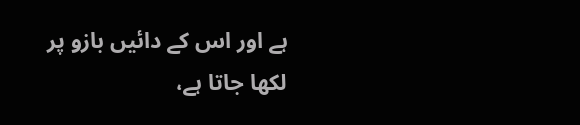ہے اور اس کے دائیں بازو پر لکھا جاتا ہے،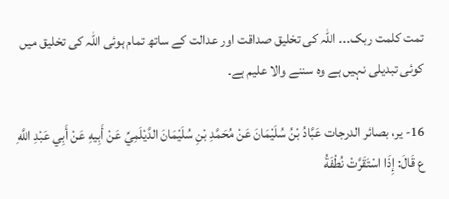تمت کلمت ربک۔۔۔ اللہ کی تخلیق صداقت اور عدالت کے ساتھ تمام ہوئی اللہ کی تخلیق میں کوئی تبدیلی نہیں ہے وہ سننے والا علیم ہے۔

16- ير، بصائر الدرجات عَبَّادُ بْنُ سُلَيْمَانَ عَنْ مُحَمَّدِ بْنِ سُلَيْمَانَ الدَّيْلَمِيِّ عَنْ أَبِيهِ عَنْ أَبِي عَبْدِ اللَّهِ ع قَالَ: إِذَا اسْتَقَرَّتْ نُطْفَةُ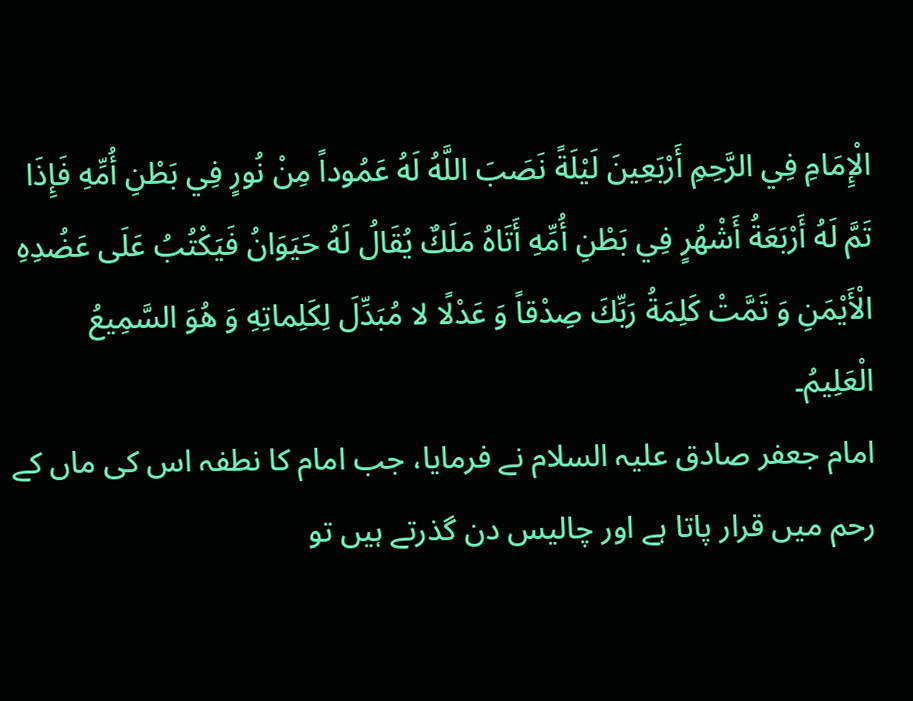الْإِمَامِ فِي الرَّحِمِ أَرْبَعِينَ لَيْلَةً نَصَبَ اللَّهُ لَهُ عَمُوداً مِنْ نُورٍ فِي بَطْنِ أُمِّهِ فَإِذَا تَمَّ لَهُ أَرْبَعَةُ أَشْهُرٍ فِي بَطْنِ أُمِّهِ أَتَاهُ مَلَكٌ يُقَالُ لَهُ حَيَوَانُ فَيَكْتُبُ عَلَى عَضُدِهِ الْأَيْمَنِ وَ تَمَّتْ كَلِمَةُ رَبِّكَ صِدْقاً وَ عَدْلًا لا مُبَدِّلَ لِكَلِماتِهِ وَ هُوَ السَّمِيعُ الْعَلِيمُ۔
امام جعفر صادق علیہ السلام نے فرمایا، جب امام کا نطفہ اس کی ماں کے رحم میں قرار پاتا ہے اور چالیس دن گذرتے ہیں تو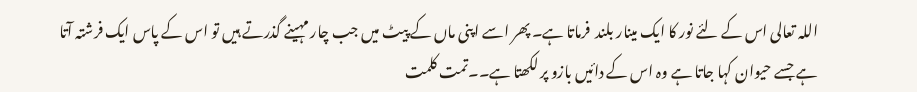اللہ تعالی اس کے لئے نور کا ایک مینار بلند  فرماتا ہے۔ پھر اسے اپنی ماں کے پیٹ میں جب چار مہینے گذرتے ہیں تو اس کے پاس ایک فرشتہ آتا ہے جسے حیوان کہا جاتا ہے وہ اس کے دائیں بازو پر لکھتا ہے۔۔تمت کلمت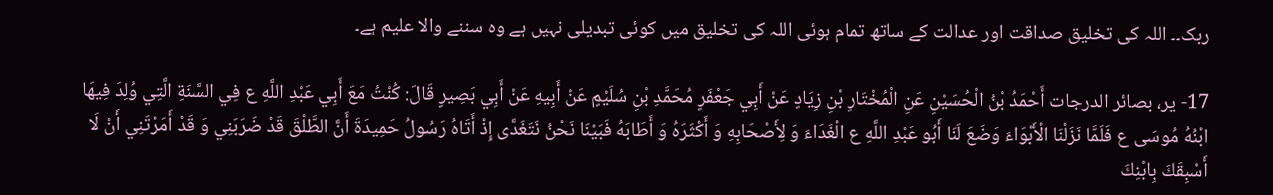ربک۔۔ اللہ کی تخلیق صداقت اور عدالت کے ساتھ تمام ہوئی اللہ کی تخلیق میں کوئی تبدیلی نہیں ہے وہ سننے والا علیم ہے۔

17- ير، بصائر الدرجات أَحْمَدُ بْنُ الْحُسَيْنِ عَنِ الْمُخْتَارِ بْنِ زِيَادٍ عَنْ أَبِي جَعْفَرٍ مُحَمَّدِ بْنِ سُلَيْمٍ عَنْ أَبِيهِ عَنْ أَبِي بَصِيرٍ قَالَ: كُنْتُ مَعَ أَبِي عَبْدِ اللَّهِ ع فِي السَّنَةِ الَّتِي وُلِدَ فِيهَا ابْنُهُ مُوسَى ع فَلَمَّا نَزَلْنَا الْأَبْوَاءَ وَضَعَ لَنَا أَبُو عَبْدِ اللَّهِ ع الْغَدَاءَ وَ لِأَصْحَابِهِ وَ أَكْثَرَهُ وَ أَطَابَهُ فَبَيْنَا نَحْنُ نَتَغَدَّى إِذْ أَتَاهُ رَسُولُ حَمِيدَةَ أَنَّ الطَّلْقَ قَدْ ضَرَبَنِي وَ قَدْ أَمَرْتَنِي أَنْ لَا أَسْبِقَكَ بِابْنِكَ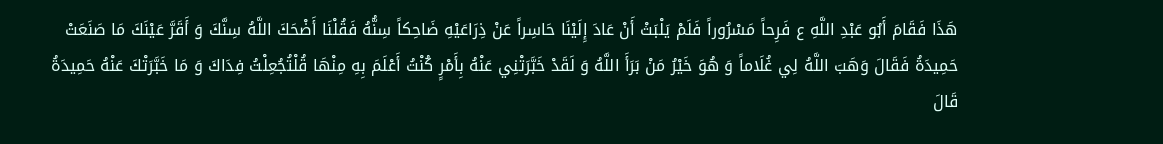هَذَا فَقَامَ أَبُو عَبْدِ اللَّهِ ع فَرِحاً مَسْرُوراً فَلَمْ يَلْبَثْ أَنْ عَادَ إِلَيْنَا حَاسِراً عَنْ ذِرَاعَيْهِ ضَاحِكاً سِنُّهُ فَقُلْنَا أَضْحَكَ اللَّهُ سِنَّكَ وَ أَقَرَّ عَيْنَكَ مَا صَنَعَتْ حَمِيدَةُ فَقَالَ وَهَبَ اللَّهُ لِي غُلَاماً وَ هُوَ خَيْرُ مَنْ بَرَأَ اللَّهُ وَ لَقَدْ خَبَّرَتْنِي عَنْهُ بِأَمْرٍ كُنْتُ أَعْلَمَ بِهِ مِنْهَا قُلْتُجُعِلْتُ فِدَاكَ وَ مَا خَبَّرَتْكَ عَنْهُ حَمِيدَةُ قَالَ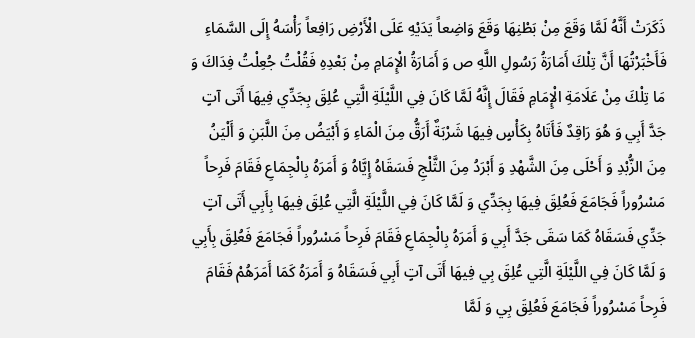ذَكَرَتْ أَنَّهُ لَمَّا وَقَعَ مِنْ بَطْنِهَا وَقَعَ وَاضِعاً يَدَيْهِ عَلَى الْأَرْضِ رَافِعاً رَأْسَهُ إِلَى السَّمَاءِ فَأَخْبَرْتُهَا أَنَّ تِلْكَ أَمَارَةُ رَسُولِ اللَّهِ ص وَ أَمَارَةُ الْإِمَامِ مِنْ بَعْدِهِ فَقُلْتُ جُعِلْتُ فِدَاكَ وَ مَا تِلْكَ مِنْ عَلَامَةِ الْإِمَامِ فَقَالَ إِنَّهُ لَمَّا كَانَ فِي اللَّيْلَةِ الَّتِي عُلِقَ بِجَدِّي فِيهَا أَتَى آتٍ جَدَّ أَبِي وَ هُوَ رَاقِدٌ فَأَتَاهُ بِكَأْسٍ فِيهَا شَرْبَةٌ أَرَقُّ مِنَ الْمَاءِ وَ أَبْيَضُ مِنَ اللَّبَنِ وَ أَلْيَنُ مِنَ الزُّبْدِ وَ أَحْلَى مِنَ الشَّهْدِ وَ أَبْرَدُ مِنَ الثَّلْجِ فَسَقَاهُ إِيَّاهُ وَ أَمَرَهُ بِالْجِمَاعِ فَقَامَ فَرِحاً مَسْرُوراً فَجَامَعَ فَعُلِقَ فِيهَا بِجَدِّي وَ لَمَّا كَانَ فِي اللَّيْلَةِ الَّتِي عُلِقَ فِيهَا بِأَبِي أَتَى آتٍ جَدِّي فَسَقَاهُ كَمَا سَقَى جَدَّ أَبِي وَ أَمَرَهُ بِالْجِمَاعِ فَقَامَ فَرِحاً مَسْرُوراً فَجَامَعَ فَعُلِقَ بِأَبِي وَ لَمَّا كَانَ فِي اللَّيْلَةِ الَّتِي عُلِقَ بِي فِيهَا أَتَى آتٍ أَبِي فَسَقَاهُ وَ أَمَرَهُ كَمَا أَمَرَهُمْ فَقَامَ فَرِحاً مَسْرُوراً فَجَامَعَ فَعُلِقَ بِي وَ لَمَّا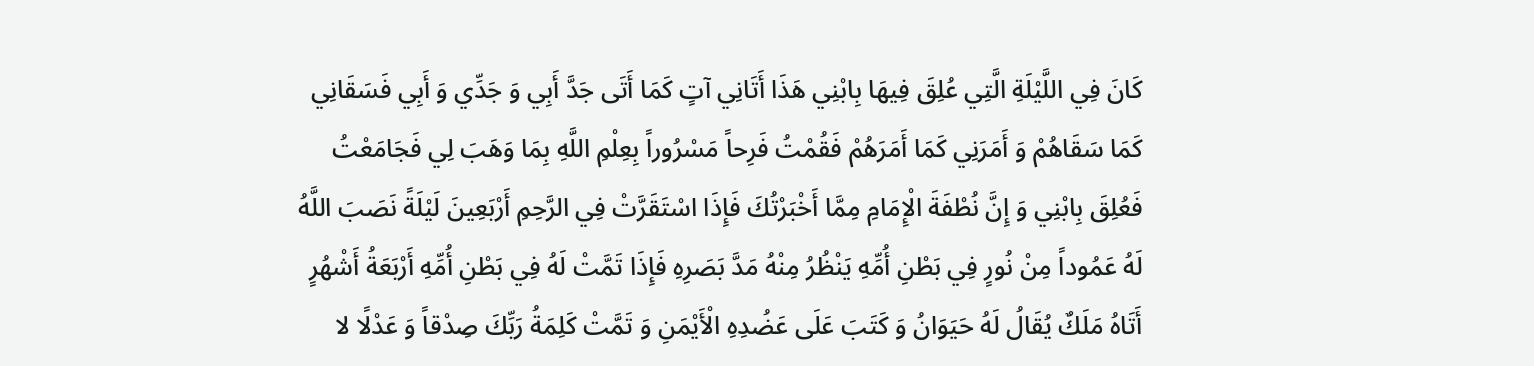كَانَ فِي اللَّيْلَةِ الَّتِي عُلِقَ فِيهَا بِابْنِي هَذَا أَتَانِي آتٍ كَمَا أَتَى جَدَّ أَبِي وَ جَدِّي وَ أَبِي فَسَقَانِي كَمَا سَقَاهُمْ وَ أَمَرَنِي كَمَا أَمَرَهُمْ فَقُمْتُ فَرِحاً مَسْرُوراً بِعِلْمِ اللَّهِ بِمَا وَهَبَ لِي فَجَامَعْتُ فَعُلِقَ بِابْنِي وَ إِنَّ نُطْفَةَ الْإِمَامِ مِمَّا أَخْبَرْتُكَ فَإِذَا اسْتَقَرَّتْ فِي الرَّحِمِ أَرْبَعِينَ لَيْلَةً نَصَبَ اللَّهُ لَهُ عَمُوداً مِنْ نُورٍ فِي بَطْنِ أُمِّهِ يَنْظُرُ مِنْهُ مَدَّ بَصَرِهِ فَإِذَا تَمَّتْ لَهُ فِي بَطْنِ أُمِّهِ أَرْبَعَةُ أَشْهُرٍ أَتَاهُ مَلَكٌ يُقَالُ لَهُ حَيَوَانُ وَ كَتَبَ عَلَى عَضُدِهِ الْأَيْمَنِ وَ تَمَّتْ كَلِمَةُ رَبِّكَ صِدْقاً وَ عَدْلًا لا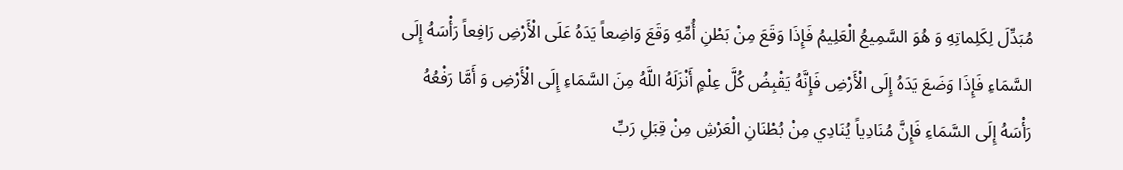مُبَدِّلَ لِكَلِماتِهِ وَ هُوَ السَّمِيعُ الْعَلِيمُ فَإِذَا وَقَعَ مِنْ بَطْنِ أُمِّهِ وَقَعَ وَاضِعاً يَدَهُ عَلَى الْأَرْضِ رَافِعاً رَأْسَهُ إِلَى السَّمَاءِ فَإِذَا وَضَعَ يَدَهُ إِلَى الْأَرْضِ فَإِنَّهُ يَقْبِضُ كُلَّ عِلْمٍ أَنْزَلَهُ اللَّهُ مِنَ السَّمَاءِ إِلَى الْأَرْضِ وَ أَمَّا رَفْعُهُ رَأْسَهُ إِلَى السَّمَاءِ فَإِنَّ مُنَادِياً يُنَادِي مِنْ بُطْنَانِ الْعَرْشِ مِنْ قِبَلِ رَبِّ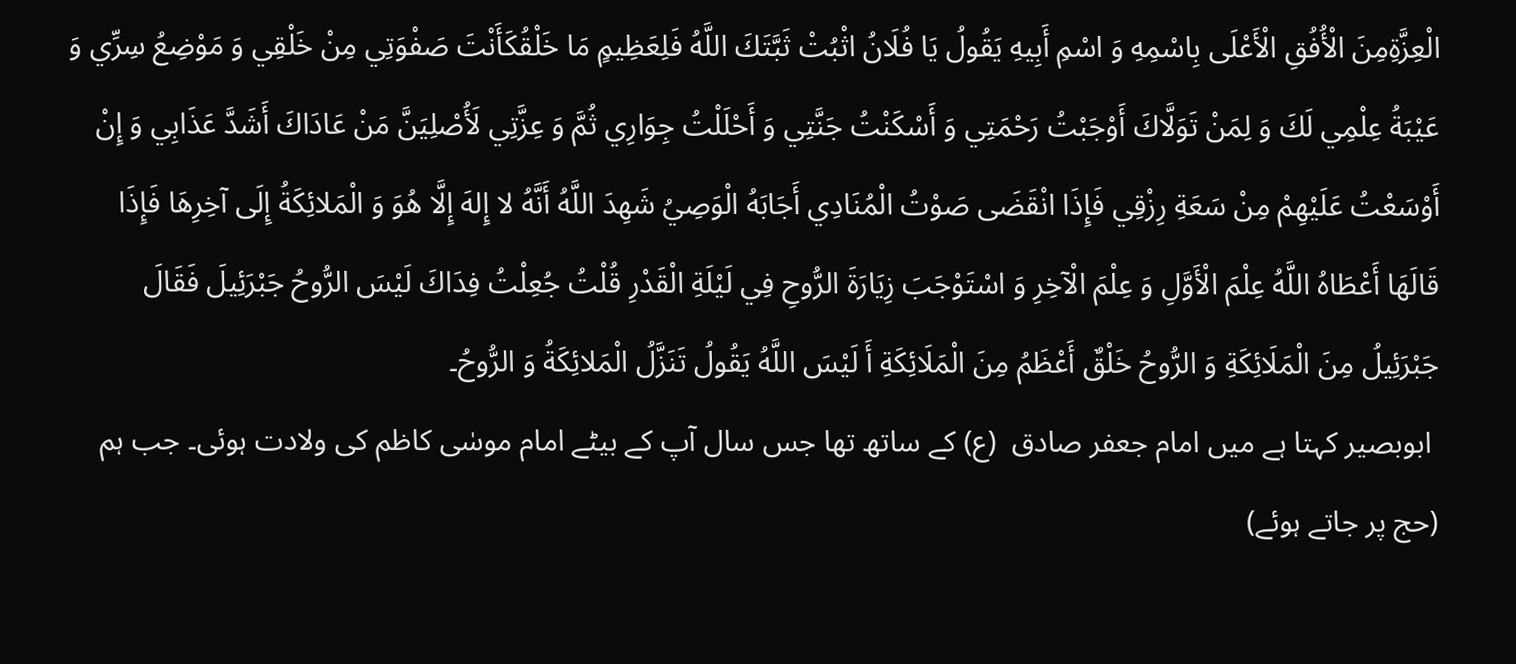الْعِزَّةِمِنَ الْأُفُقِ الْأَعْلَى بِاسْمِهِ وَ اسْمِ أَبِيهِ يَقُولُ يَا فُلَانُ اثْبُتْ ثَبَّتَكَ اللَّهُ فَلِعَظِيمٍ مَا خَلْقُكَأَنْتَ صَفْوَتِي مِنْ خَلْقِي وَ مَوْضِعُ سِرِّي وَ عَيْبَةُ عِلْمِي لَكَ وَ لِمَنْ تَوَلَّاكَ أَوْجَبْتُ رَحْمَتِي وَ أَسْكَنْتُ جَنَّتِي وَ أَحْلَلْتُ جِوَارِي ثُمَّ وَ عِزَّتِي لَأُصْلِيَنَّ مَنْ عَادَاكَ أَشَدَّ عَذَابِي وَ إِنْ أَوْسَعْتُ عَلَيْهِمْ مِنْ سَعَةِ رِزْقِي فَإِذَا انْقَضَى صَوْتُ الْمُنَادِي أَجَابَهُ الْوَصِيُ شَهِدَ اللَّهُ أَنَّهُ لا إِلهَ إِلَّا هُوَ وَ الْمَلائِكَةُ إِلَى آخِرِهَا فَإِذَا قَالَهَا أَعْطَاهُ اللَّهُ عِلْمَ الْأَوَّلِ وَ عِلْمَ الْآخِرِ وَ اسْتَوْجَبَ زِيَارَةَ الرُّوحِ فِي لَيْلَةِ الْقَدْرِ قُلْتُ جُعِلْتُ فِدَاكَ لَيْسَ الرُّوحُ جَبْرَئِيلَ فَقَالَ جَبْرَئِيلُ مِنَ الْمَلَائِكَةِ وَ الرُّوحُ خَلْقٌ أَعْظَمُ مِنَ الْمَلَائِكَةِ أَ لَيْسَ اللَّهُ يَقُولُ تَنَزَّلُ الْمَلائِكَةُ وَ الرُّوحُ۔
 ابوبصیر کہتا ہے میں امام جعفر صادق  (ع) کے ساتھ تھا جس سال آپ کے بیٹے امام موسٰی کاظم کی ولادت ہوئی۔ جب ہم (حج پر جاتے ہوئے)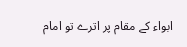ابواء کے مقام پر اترے تو امام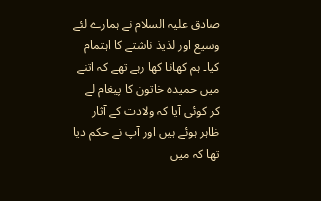صادق علیہ السلام نے ہمارے لئے وسیع اور لذیذ ناشتے کا اہتمام کیا۔ ہم کھانا کھا رہے تھے کہ اتنے میں حمیدہ خاتون کا پیغام لے کر کوئی آیا کہ ولادت کے آثار ظاہر ہوئے ہیں اور آپ نے حکم دیا تھا کہ میں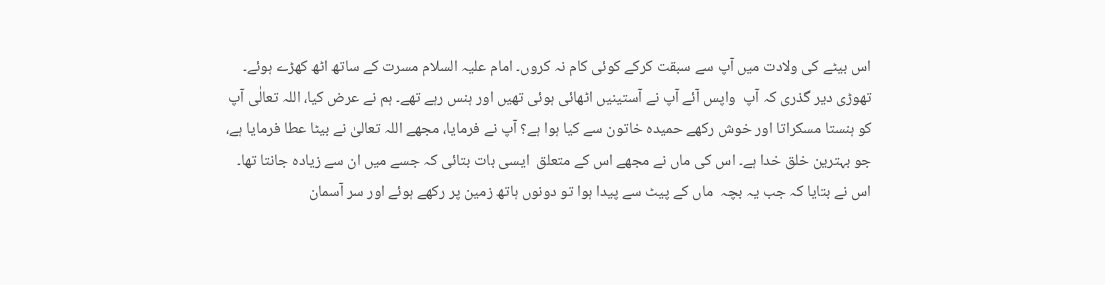اس بیٹے کی ولادت میں آپ سے سبقت کرکے کوئی کام نہ کروں۔ امام علیہ السلام مسرت کے ساتھ اٹھ کھڑے ہوئے۔ تھوڑی دیر گذری کہ آپ  واپس آئے آپ نے آستینیں اٹھائی ہوئی تھیں اور ہنس رہے تھے۔ ہم نے عرض کیا، اللہ تعالٰی آپ کو ہنستا مسکراتا اور خوش رکھے حمیدہ خاتون سے کیا ہوا ہے؟ آپ نے فرمایا، مجھے اللہ تعالیٰ نے بیٹا عطا فرمایا ہے، جو بہترین خلق خدا ہے۔ اس کی ماں نے مجھے اس کے متعلق  ایسی بات بتائی کہ جسے میں ان سے زیادہ جانتا تھا۔ اس نے بتایا کہ جب یہ بچہ  ماں کے پیٹ سے پیدا ہوا تو دونوں ہاتھ زمین پر رکھے ہوئے اور سر آسمان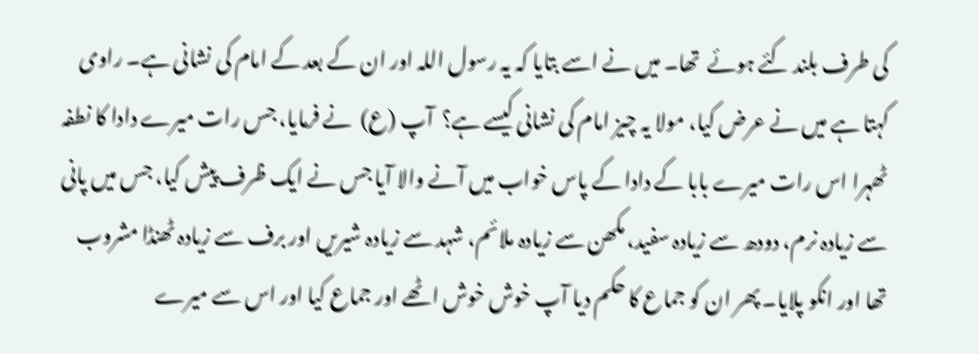کی طرف بلند کئے ہوئے  تھا۔ میں نے اسے بتایا کہ یہ رسول اللہ اور ان کے بعد کے امام کی نشانی ہے۔ راوی کہتا ہے میں نے عرض کیا، مولا یہ چیز امام کی نشانی کیسے ہے؟  آپ (ع)  نے فرمایا، جس رات میرے دادا کا نطفہ ٹھہرا اس رات میرے بابا کے دادا کے پاس خواب میں آنے والا آیا جس نے ایک ظرف پیش کیا، جس میں پانی سے زیادہ نرم، دودھ سے زیادہ سفید، مکھن سے زیادہ ملائم، شہد سے زیادہ شیریں اور برف سے زیادہ ٹھنڈا مشروب تھا اور انکو پلایا۔ پھر ان کو جماع کا حکم دیا آپ خوش خوش اٹھے اور جماع کیا اور اس سے میرے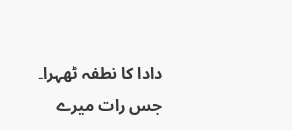دادا کا نطفہ ٹھہرا۔ جس رات میرے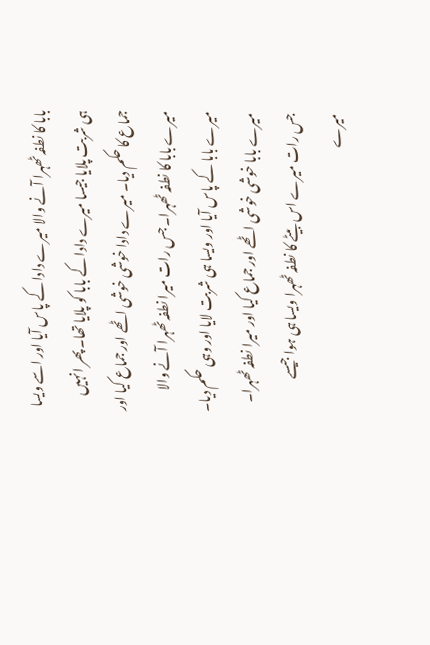بابا کا نطفہ ٹھہرا آنے والا میرے دادا کے پاس آیا اور اسے ویسا ہی شربت پلایا جیسا میرے دادا کے بابا کو پلایا تھا۔ پھر انہیں جماع کا حکم دیا۔ میرے دادا خوشی خوشی اٹھے اور جماع کیا اور میرے بابا کا نطفہ ٹھہرا۔ جس رات میرا نطفہ ٹھہرا آنے والا میرے بابا کے پاس آیا اور ویسا ہی شربت لایا اور وہی حکم دیا۔ میرے بابا خوشی خوشی اٹھے اور جماع کیا اور میرا نطفہ ٹھہرا۔ جس رات میرے اس بیٹے کا نطفہ ٹھہرا ویسا ہی ہوا جیسے میرے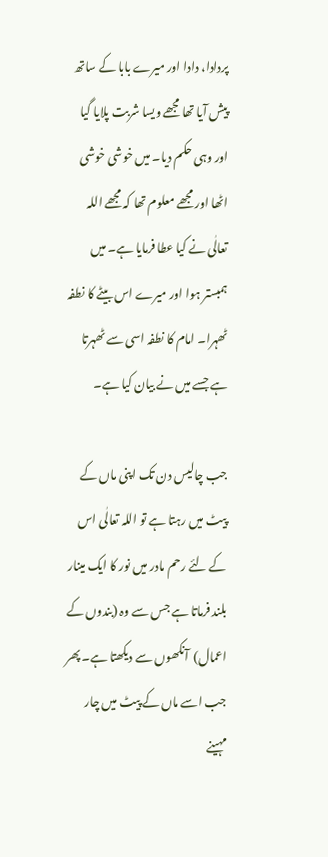پردادا، دادا اور میرے بابا کے ساتھ پیش آیا تھا مجھے ویسا شربت پلایا گیا اور وہی حکم دیا۔ میں خوشی خوشی اٹھا اور مجھے معلوم تھا کہ مجھے اللہ تعالٰی نے کیا عطا فرمایا ہے۔ میں ہمبستر ہوا اور میرے اس بیٹے کا نطفہ ٹھہرا۔ امام کا نطفہ اسی سے ٹھہرتا ہے جسے میں نے بیان کیا ہے۔

جب چالیس دن تک اپنی ماں کے پیٹ میں رہتا ہے تو اللہ تعالٰی اس کے لئے رحم مادر میں نور کا ایک مینار بلند فرماتا ہے جس سے وہ (بندوں کے اعمال)  آنکھوں سے دیکھتا ہے۔ پھر جب اسے ماں کے پیٹ میں چار مہینے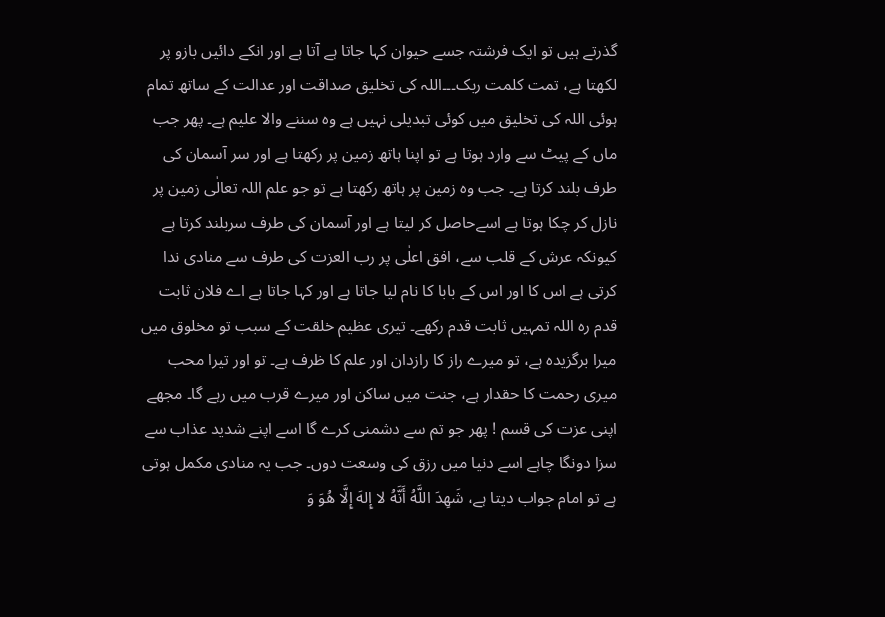گذرتے ہیں تو ایک فرشتہ جسے حیوان کہا جاتا ہے آتا ہے اور انکے دائیں بازو پر لکھتا ہے، تمت کلمت ربک۔۔۔اللہ کی تخلیق صداقت اور عدالت کے ساتھ تمام ہوئی اللہ کی تخلیق میں کوئی تبدیلی نہیں ہے وہ سننے والا علیم ہے۔ پھر جب ماں کے پیٹ سے وارد ہوتا ہے تو اپنا ہاتھ زمین پر رکھتا ہے اور سر آسمان کی طرف بلند کرتا ہے۔ جب وہ زمین پر ہاتھ رکھتا ہے تو جو علم اللہ تعالٰی زمین پر نازل کر چکا ہوتا ہے اسےحاصل کر لیتا ہے اور آسمان کی طرف سربلند کرتا ہے کیونکہ عرش کے قلب سے، افق اعلٰی پر رب العزت کی طرف سے منادی ندا کرتی ہے اس کا اور اس کے بابا کا نام لیا جاتا ہے اور کہا جاتا ہے اے فلان ثابت قدم رہ اللہ تمہیں ثابت قدم رکھے۔ تیری عظیم خلقت کے سبب تو مخلوق میں میرا برگزیدہ ہے، تو میرے راز کا رازدان اور علم کا ظرف ہے۔ تو اور تیرا محب میری رحمت کا حقدار ہے، جنت میں ساکن اور میرے قرب میں رہے گا۔ مجھے اپنی عزت کی قسم ! پھر جو تم سے دشمنی کرے گا اسے اپنے شدید عذاب سے سزا دونگا چاہے اسے دنیا میں رزق کی وسعت دوں۔ جب یہ منادی مکمل ہوتی ہے تو امام جواب دیتا ہے، شَهِدَ اللَّهُ أَنَّهُ لا إِلهَ إِلَّا هُوَ وَ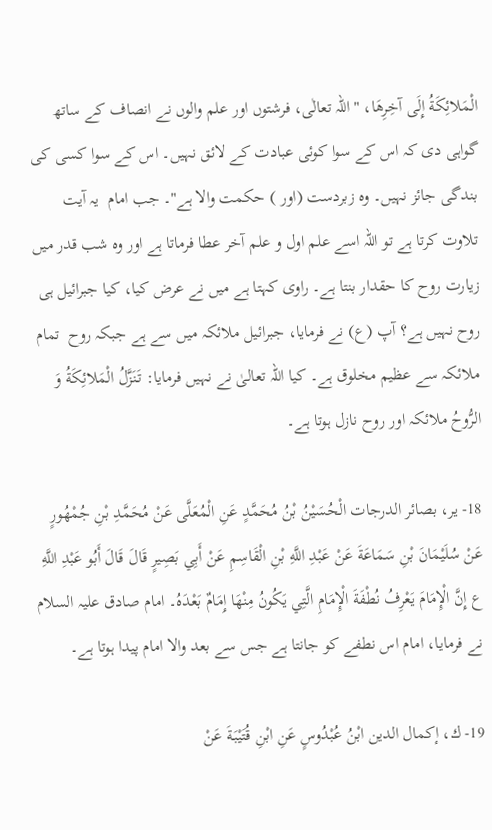الْمَلائِكَةُ إِلَى آخِرِهَا، "اللہ تعالٰی، فرشتوں اور علم والوں نے انصاف کے ساتھ گواہی دی کہ اس کے سوا کوئی عبادت کے لائق نہیں۔ اس کے سوا کسی کی بندگی جائز نہیں۔ وہ زبردست (اور ) حکمت والا ہے"۔ جب امام  یہ آیت تلاوت کرتا ہے تو اللہ اسے علم اول و علم آخر عطا فرماتا ہے اور وہ شب قدر میں زیارت روح کا حقدار بنتا ہے۔ راوی کہتا ہے میں نے عرض کیا، کیا جبرائیل ہی روح نہیں ہے؟ آپ (ع) نے فرمایا، جبرائیل ملائکہ میں سے ہے جبکہ روح  تمام ملائکہ سے عظیم مخلوق ہے۔ کیا اللہ تعالیٰ نے نہیں فرمایا: تَنَزَّلُ الْمَلائِكَةُ وَ الرُّوحُ ملائکہ اور روح نازل ہوتا ہے۔

18- ير، بصائر الدرجات الْحُسَيْنُ بْنُ مُحَمَّدٍ عَنِ الْمُعَلَّى عَنْ مُحَمَّدِ بْنِ جُمْهُورٍ عَنْ سُلَيْمَانَ بْنِ سَمَاعَةَ عَنْ عَبْدِ اللَّهِ بْنِ الْقَاسِمِ عَنْ أَبِي بَصِيرٍ قَالَ قَالَ أَبُو عَبْدِ اللَّهِ ع إِنَّ الْإِمَامَ يَعْرِفُ نُطْفَةَ الْإِمَامِ الَّتِي يَكُونُ مِنْهَا إِمَامٌ بَعْدَهُ۔ امام صادق علیہ السلام نے فرمایا، امام اس نطفے کو جانتا ہے جس سے بعد والا امام پیدا ہوتا ہے۔

19- ك، إكمال الدين ابْنُ عُبْدُوسٍ عَنِ ابْنِ قُتَيْبَةَ عَنْ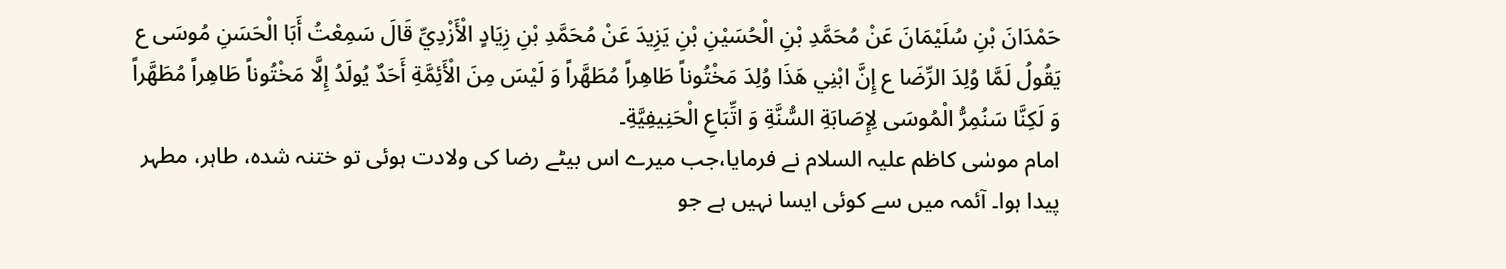حَمْدَانَ بْنِ سُلَيْمَانَ عَنْ مُحَمَّدِ بْنِ الْحُسَيْنِ بْنِ يَزِيدَ عَنْ مُحَمَّدِ بْنِ زِيَادٍ الْأَزْدِيِّ قَالَ سَمِعْتُ أَبَا الْحَسَنِ مُوسَى ع يَقُولُ لَمَّا وُلِدَ الرِّضَا ع إِنَّ ابْنِي هَذَا وُلِدَ مَخْتُوناً طَاهِراً مُطَهَّراً وَ لَيْسَ مِنَ الْأَئِمَّةِ أَحَدٌ يُولَدُ إِلَّا مَخْتُوناً طَاهِراً مُطَهَّراً وَ لَكِنَّا سَنُمِرُّ الْمُوسَى لِإِصَابَةِ السُّنَّةِ وَ اتِّبَاعِ الْحَنِيفِيَّةِ۔
امام موسٰی کاظم علیہ السلام نے فرمایا،جب میرے اس بیٹے رضا کی ولادت ہوئی تو ختنہ شدہ، طاہر، مطہر پیدا ہوا۔ آئمہ میں سے کوئی ایسا نہیں ہے جو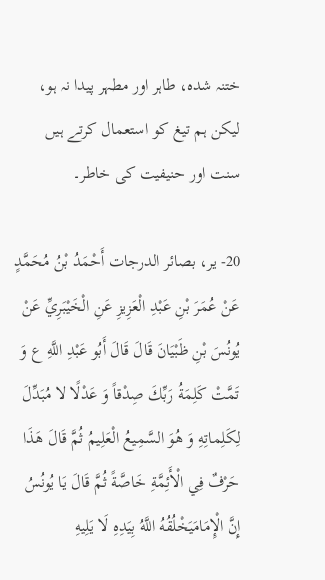ختنہ شدہ، طاہر اور مطہر پیدا نہ ہو، لیکن ہم تیغ کو استعمال کرتے ہیں سنت اور حنیفیت کی خاطر۔

20- ير، بصائر الدرجات أَحْمَدُ بْنُ مُحَمَّدٍ عَنْ عُمَرَ بْنِ عَبْدِ الْعَزِيزِ عَنِ الْخَيْبَرِيِّ عَنْ يُونُسَ بْنِ ظَبْيَانَ قَالَ قَالَ أَبُو عَبْدِ اللَّهِ ع وَ تَمَّتْ كَلِمَةُ رَبِّكَ صِدْقاً وَ عَدْلًا لا مُبَدِّلَ لِكَلِماتِهِ وَ هُوَ السَّمِيعُ الْعَلِيمُ ثُمَّ قَالَ هَذَا حَرْفٌ فِي الْأَئِمَّةِ خَاصَّةً ثُمَّ قَالَ يَا يُونُسُ إِنَّ الْإِمَامَيَخْلُقُهُ اللَّهُ بِيَدِهِ لَا يَلِيهِ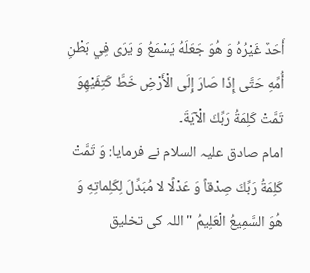أَحَدٌ غَيْرُهُ وَ هُوَ جَعَلَهُ يَسْمَعُ وَ يَرَى فِي بَطْنِ أُمِّهِ حَتَّى إِذَا صَارَ إِلَى الْأَرْضِ خَطَّ كَتِفَيْهِوَ تَمَّتْ كَلِمَةُ رَبِّكَ الْآيَةَ۔
امام صادق علیہ السلام نے فرمایا: وَ تَمَّتْ كَلِمَةُ رَبِّكَ صِدْقاً وَ عَدْلًا لا مُبَدِّلَ لِكَلِماتِهِ وَ هُوَ السَّمِيعُ الْعَلِيمُ "اللہ کی تخلیق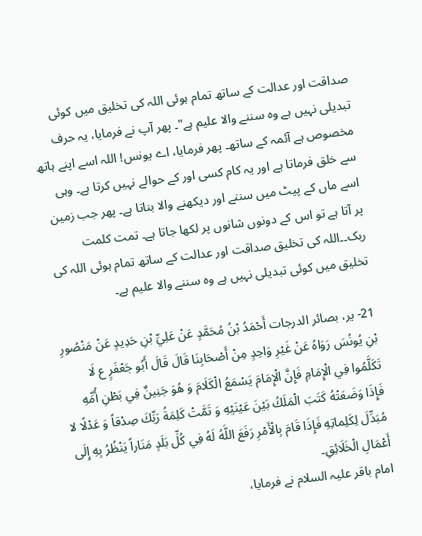صداقت اور عدالت کے ساتھ تمام ہوئی اللہ کی تخلیق میں کوئی تبدیلی نہیں ہے وہ سننے والا علیم ہے"۔ پھر آپ نے فرمایا، یہ حرف مخصوص ہے آئمہ کے ساتھ۔ پھر فرمایا، اے یونس! اللہ اسے اپنے ہاتھ سے خلق فرماتا ہے اور یہ کام کسی اور کے حوالے نہیں کرتا ہے۔ وہی اسے ماں کے پیٹ میں سننے اور دیکھنے والا بناتا ہے۔ پھر جب زمین پر آتا ہے تو اس کے دونوں شانوں پر لکھا جاتا ہے۔ تمت کلمت ربک۔۔اللہ کی تخلیق صداقت اور عدالت کے ساتھ تمام ہوئی اللہ کی تخلیق میں کوئی تبدیلی نہیں ہے وہ سننے والا علیم ہے۔

21- ير، بصائر الدرجات أَحْمَدُ بْنُ مُحَمَّدٍ عَنْ عَلِيِّ بْنِ حَدِيدٍ عَنْ مَنْصُورِ بْنِ يُونُسَ رَوَاهُ عَنْ غَيْرِ وَاحِدٍ مِنْ أَصْحَابِنَا قَالَ قَالَ أَبُو جَعْفَرٍ ع لَا تَكَلَّمُوا فِي الْإِمَامِ فَإِنَّ الْإِمَامَ يَسْمَعُ الْكَلَامَ وَ هُوَ جَنِينٌ فِي بَطْنِ أُمِّهِ فَإِذَا وَضَعَتْهُ كَتَبَ الْمَلَكُ بَيْنَ عَيْنَيْهِ وَ تَمَّتْ كَلِمَةُ رَبِّكَ صِدْقاً وَ عَدْلًا لا مُبَدِّلَ لِكَلِماتِهِ فَإِذَا قَامَ بِالْأَمْرِ رَفَعَ اللَّهُ لَهُ فِي كُلِّ بَلَدٍ مَنَاراً يَنْظُرُ بِهِ إِلَى أَعْمَالِ الْخَلَائِقِ۔
امام باقر علیہ السلام نے فرمایا،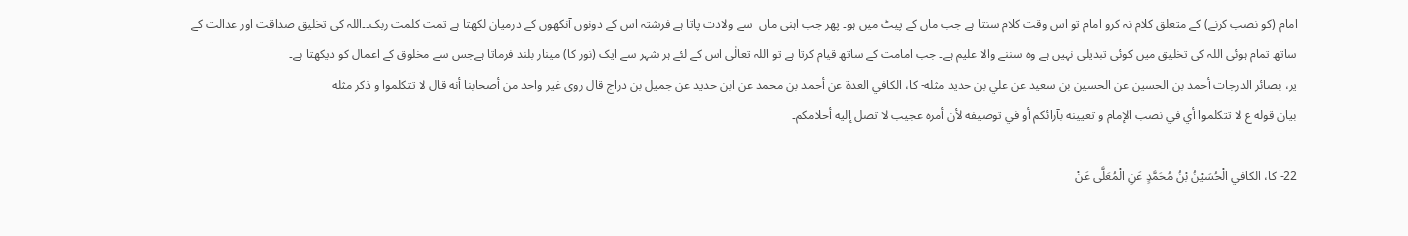امام (کو نصب کرنے) کے متعلق کلام نہ کرو امام تو اس وقت کلام سنتا ہے جب ماں کے پیٹ میں ہو۔ پھر جب اہنی ماں  سے ولادت پاتا ہے فرشتہ اس کے دونوں آنکھوں کے درمیان لکھتا ہے تمت کلمت ربک۔۔اللہ کی تخلیق صداقت اور عدالت کے ساتھ تمام ہوئی اللہ کی تخلیق میں کوئی تبدیلی نہیں ہے وہ سننے والا علیم ہے۔ جب امامت کے ساتھ قیام کرتا ہے تو اللہ تعالٰی اس کے لئے ہر شہر سے ایک (نور کا) مینار بلند فرماتا ہےجس سے مخلوق کے اعمال کو دیکھتا ہے۔
ير، بصائر الدرجات أحمد بن الحسين عن الحسين بن سعيد عن علي بن حديد مثله- كا، الكافي العدة عن أحمد بن محمد عن ابن حديد عن جميل بن دراج قال روى غير واحد من أصحابنا أنه قال لا تتكلموا و ذكر مثله
بيان قوله ع لا تتكلموا أي في نصب الإمام و تعيينه بآرائكم أو في توصيفه لأن أمره عجيب لا تصل إليه أحلامكم۔

22- كا، الكافي الْحُسَيْنُ بْنُ مُحَمَّدٍ عَنِ الْمُعَلَّى عَنْ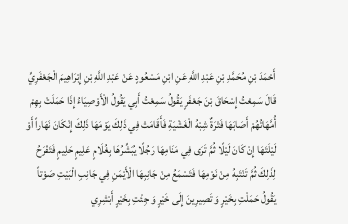أَحْمَدَ بْنِ مُحَمَّدِ بْنِ عَبْدِ اللَّهِ عَنِ ابْنِ مَسْعُودٍ عَنْ عَبْدِ اللَّهِ بْنِ إِبْرَاهِيمَ الْجَعْفَرِيِّ قَالَ سَمِعْتُ إِسْحَاقَ بْنَ جَعْفَرٍ يَقُولُ سَمِعْتُ أَبِي يَقُولُ الْأَوْصِيَاءُ إِذَا حَمَلَتْ بِهِمْ أُمَّهَاتُهُمْ أَصَابَهَا فَتْرَةٌ شِبْهُ الْغَشْيَةِ فَأَقَامَتْ فِي ذَلِكَ يَوْمَهَا ذَلِكَ إِنْكَانَ نَهَاراً أَوْ لَيْلَتَهَا إِنْ كَانَ لَيْلًا ثُمَّ تَرَى فِي مَنَامِهَا رَجُلًا يُبَشِّرُهَا بِغُلَامٍ عَلِيمٍ حَلِيمٍ فَتَفْرَحُ لِذَلِكَ ثُمَّ تَنْتَبِهُ مِنْ نَوْمِهَا فَتَسْمَعُ مِنْ جَانِبِهَا الْأَيْمَنِ فِي جَانِبِ الْبَيْتِ صَوْتاً يَقُولُ حَمَلْتِ بِخَيْرٍ وَ تَصِيرِينَ إِلَى خَيْرٍ وَ جِئْتِ بِخَيْرٍ أَبْشِرِي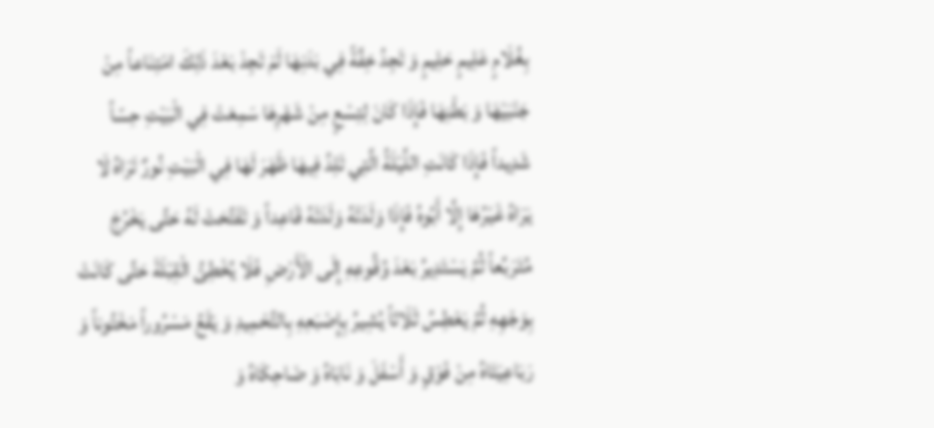بِغُلَامٍ عَلِيمٍ حَلِيمٍ وَ تَجِدُ خِفَّةً فِي بَدَنِهَا لَمْ تَجِدْ بَعْدَ ذَلِكَ امْتِنَاعاً مِنْ جَنْبَيْهَا وَ بَطْنِهَا فَإِذَا كَانَ لِتِسْعٍ مِنْ شَهْرِهَا سَمِعَتْ فِي الْبَيْتِ حِسّاً شَدِيداً فَإِذَا كَانَتِ اللَّيْلَةُ الَّتِي تَلِدُ فِيهَا ظَهَرَ لَهَا فِي الْبَيْتِ نُورٌ تَرَاهُ لَا يَرَاهُ غَيْرُهَا إِلَّا أَبُوهُ فَإِذَا وَلَدَتْهُ وَلَدَتْهُ قَاعِداً وَ تَفَتَّحَتْ لَهُ حَتَّى يَخْرُجَ مُتَرَبِّعاً ثُمَّ يَسْتَدِيرُ بَعْدَ وُقُوعِهِ إِلَى الْأَرْضِ فَلَا يُخْطِئُ الْقِبْلَةَ حَتَّى كَانَتْ بِوَجْهِهِ ثُمَّ يَعْطِسُ ثَلَاثاً يُشِيرُ بِإِصْبَعِهِ بِالتَّحْمِيدِ وَ يَقَعُ مَسْرُوراً مَخْتُوناً وَ رَبَاعِيَتَاهُ مِنْ فَوْقٍ وَ أَسْفَلَ وَ نَابَاهُ وَ ضَاحِكَاهُ وَ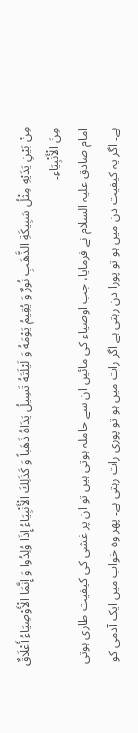مِنْ بَيْنِ يَدَيْهِ مِثْلُ سَبِيكَةِ الذَّهَبِ نُورٌ وَ يُقِيمُ يَوْمَهُ وَ لَيْلَتَهُ تَسِيلُ يَدَاهُ ذَهَباً وَ كَذَلِكَ الْأَنْبِيَاءُ إِذَا وُلِدُوا وَ إِنَّمَا الْأَوْصِيَاءُ أَعْلَاقٌ مِنَ الْأَنْبِيَاءِ۔
امام صادق علیہ السلام نے فرمایا، جب اوصیاء کی مائیں ان سے حاملہ ہوتی ہیں تو ان پر غشی کی کیفیت طاری ہوتی ہے۔ اگر یہ کیفیت دن میں ہو تو پورا دن رہتی ہے اگر رات میں ہو تو پوری رات رہتی ہے۔ پھر وہ خواب میں ایک آدمی کو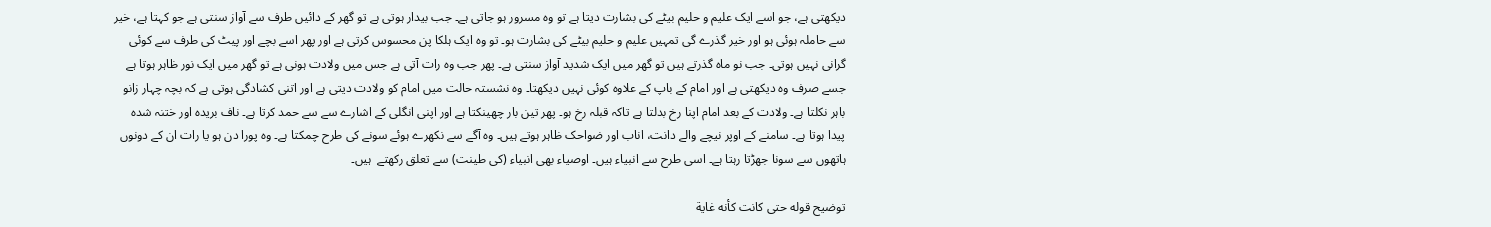دیکھتی ہے، جو اسے ایک علیم و حلیم بیٹے کی بشارت دیتا ہے تو وہ مسرور ہو جاتی ہے۔ جب بیدار ہوتی ہے تو گھر کے دائیں طرف سے آواز سنتی ہے جو کہتا ہے، خیر سے حاملہ ہوئی ہو اور خیر گذرے گی تمہیں علیم و حلیم بیٹے کی بشارت ہو۔ تو وہ ایک ہلکا پن محسوس کرتی ہے اور پھر اسے بچے اور پیٹ کی طرف سے کوئی گرانی نہیں ہوتی۔ جب نو ماہ گذرتے ہیں تو گھر میں ایک شدید آواز سنتی ہے۔ پھر جب وہ رات آتی ہے جس میں ولادت ہونی ہے تو گھر میں ایک نور ظاہر ہوتا ہے جسے صرف وہ دیکھتی ہے اور امام کے باپ کے علاوہ کوئی نہیں دیکھتا۔ وہ نشستہ حالت میں امام کو ولادت دیتی ہے اور اتنی کشادگی ہوتی ہے کہ بچہ چہار زانو باہر نکلتا ہے۔ ولادت کے بعد امام اپنا رخ بدلتا ہے تاکہ قبلہ رخ ہو۔ پھر تین بار چھینکتا ہے اور اپنی انگلی کے اشارے سے سے حمد کرتا ہے۔ ناف بریدہ اور ختنہ شدہ پیدا ہوتا ہے۔ سامنے کے اوپر نیچے والے دانت، اناب اور ضواحک ظاہر ہوتے ہیں۔ وہ آگے سے نکھرے ہوئے سونے کی طرح چمکتا ہے۔ وہ پورا دن ہو یا رات ان کے دونوں ہاتھوں سے سونا جھڑتا رہتا ہے۔ اسی طرح سے انبیاء ہیں۔ اوصیاء بھی انبیاء (کی طینت) سے تعلق رکھتے  ہیں۔

توضيح قوله حتى كانت كأنه غاية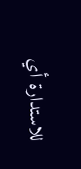للاستدارة أي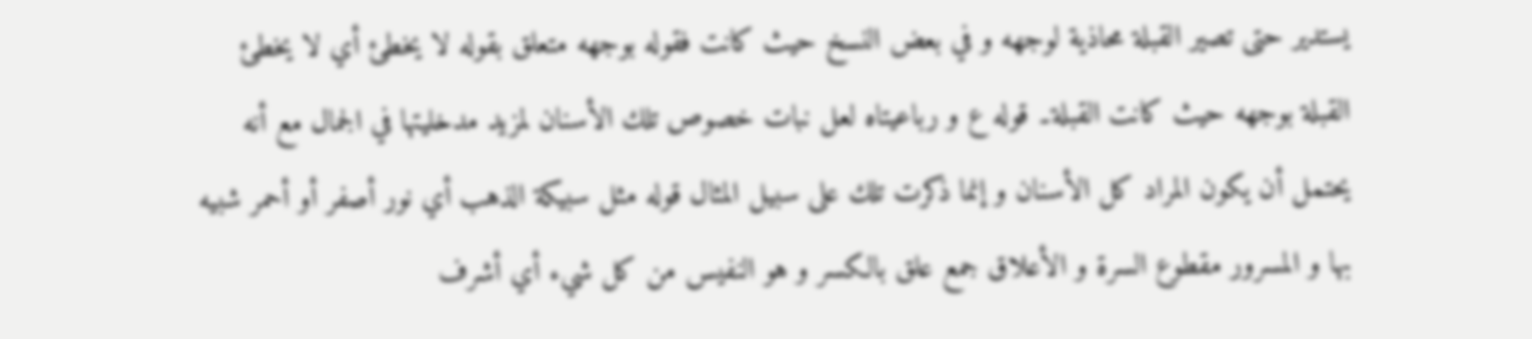يستدير حتى تصير القبلة محاذية لوجهه و في بعض النسخ حيث كانت فقوله بوجهه متعلق بقوله لا يخطئ أي لا يخطئ القبلة بوجهه حيث كانت القبلة۔ قوله ع و رباعيتاه لعل نبات خصوص تلك الأسنان لمزيد مدخليتها في الجمال مع أنه يحتمل أن يكون المراد كل الأسنان و إنما ذكرت تلك على سبيل المثال قوله مثل سبيكة الذهب أي نور أصفر أو أحمر شبيه بها و المسرور مقطوع السرة و الأعلاق جمع علق بالكسر و هو النفيس من كل شيء أي أشرف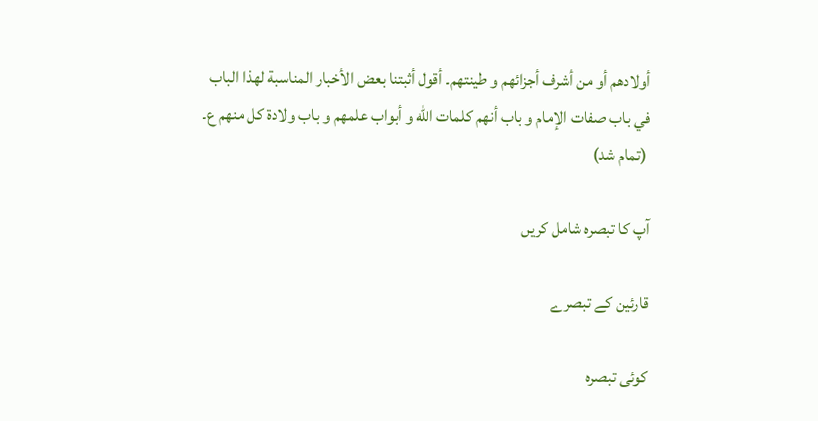أولادهم أو من أشرف أجزائهم و طينتهم۔ أقول أثبتنا بعض الأخبار المناسبة لهذا الباب في باب صفات الإمام و باب أنهم كلمات الله و أبواب علمهم و باب ولادة كل منهم ع۔
 (تمام شد)

آپ کا تبصرہ شامل کریں

قارئین کے تبصرے

کوئی تبصرہ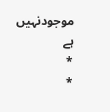موجودنہیں ہے
*
*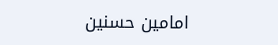امامين حسنين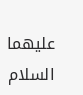عليهما السلام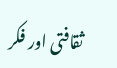ثقافتى اور فکر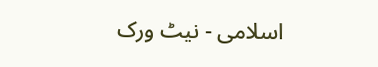اسلامى - نيٹ ورک